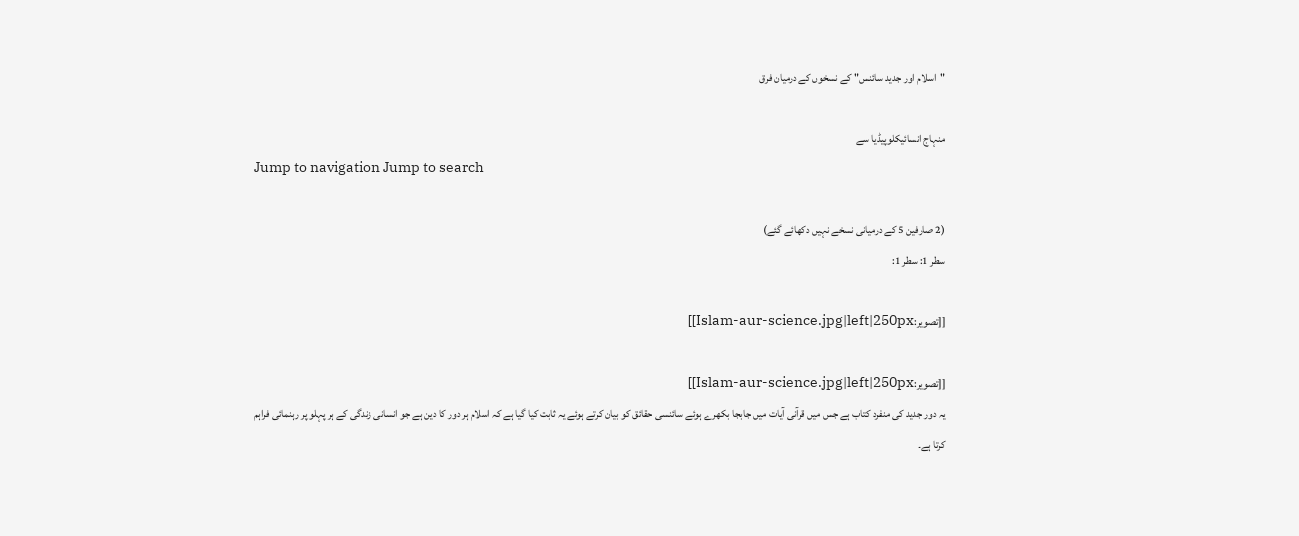"اسلام اور جدید سائنس" کے نسخوں کے درمیان فرق

منہاج انسائیکلوپیڈیا سے
Jump to navigation Jump to search

(2 صارفین 5 کے درمیانی نسخے نہیں دکھائے گئے)
سطر 1: سطر 1:

[[تصویر:Islam-aur-science.jpg|left|250px]]

[[تصویر:Islam-aur-science.jpg|left|250px]]
یہ دور جدید کی منفرد کتاب ہے جس میں قرآنی آیات میں جابجا بکھرے ہوئے سائنسی حقائق کو بیان کرتے ہوئے یہ ثابت کیا گیا ہے کہ اسلام ہر دور کا دین ہے جو انسانی زندگی کے ہر پہلو پر رہنمائی فراہم کرتا ہے۔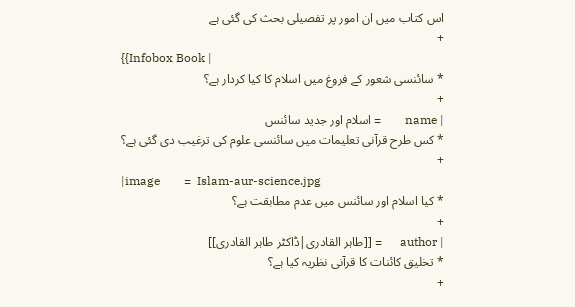اس کتاب میں ان امور پر تفصیلی بحث کی گئی ہے
+
{{Infobox Book |
* سائنسی شعور کے فروغ میں اسلام کا کیا کردار ہے؟
+
| name        = اسلام اور جدید سائنس
* کس طرح قرآنی تعلیمات میں سائنسی علوم کی ترغیب دی گئی ہے؟
+
|image        =  Islam-aur-science.jpg
* کیا اسلام اور سائنس میں عدم مطابقت ہے؟
+
| author      = [[طاہر القادری|ڈاکٹر طاہر القادری]]
* تخلیق کائنات کا قرآنی نظریہ کیا ہے؟
+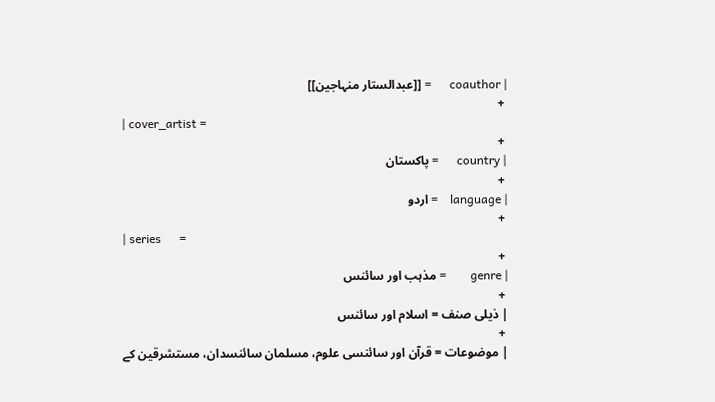| coauthor      = [[عبدالستار منہاجین]]
 +
| cover_artist =
 +
| country      = پاکستان
 +
| language    = اردو
 +
| series      =
 +
| genre        = مذہب اور سائنس
 +
| ذیلی صنف = اسلام اور سائنس
 +
| موضوعات = قرآن اور سائنسی علوم، مسلمان سائنسدان، مستشرقین کے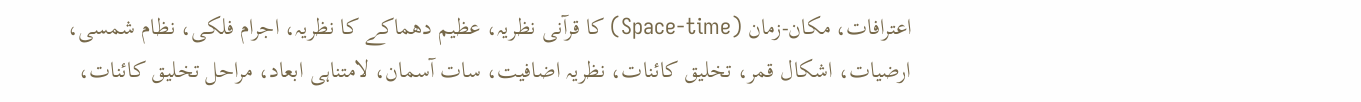اعترافات، مکان-زمان (Space-time) کا قرآنی نظریہ، عظیم دھماکے کا نظریہ، اجرام فلکی، نظام شمسی، ارضیات، اشکال قمر، تخلیق کائنات، نظریہ اضافیت، سات آسمان، لامتناہی ابعاد، مراحل تخلیق کائنات،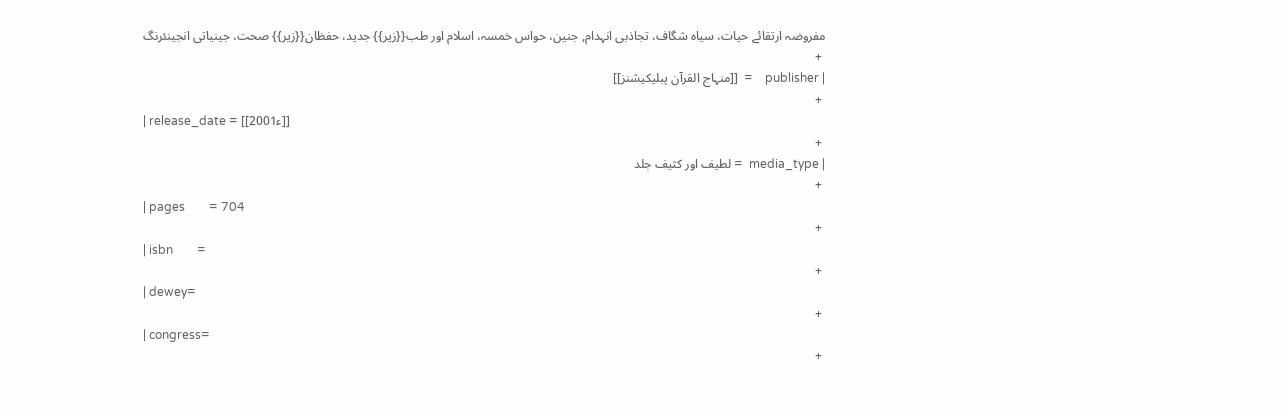مفروضہ ارتقائے حیات، سیاہ شگاف، تجاذبی انہدام, جنین، حواس خمسہ، اسلام اور طب{{زیر}} جدید، حفظان{{زیر}} صحت، جینیاتی انجینئرنگ
 +
| publisher    =  [[منہاج القرآن پبلیکیشنز]]
 +
| release_date = [[2001ء]]
 +
| media_type  = لطیف اور کثیف جلد
 +
| pages        = 704
 +
| isbn        =
 +
| dewey=
 +
| congress=
 +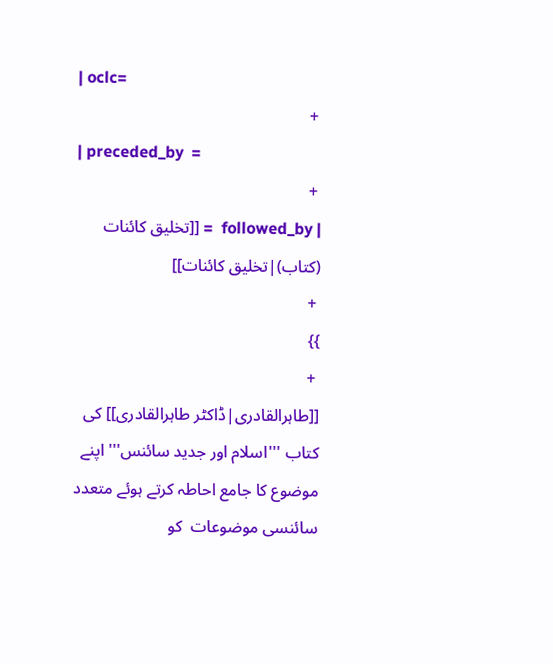| oclc=
 +
| preceded_by  =
 +
| followed_by  = [[تخلیق کائنات (کتاب)|تخلیق کائنات]]
 +
}}
 +
[[طاہرالقادری|ڈاکٹر طاہرالقادری]] کی کتاب '''اسلام اور جدید سائنس''' اپنے موضوع کا جامع احاطہ کرتے ہوئے متعدد سائنسی موضوعات  کو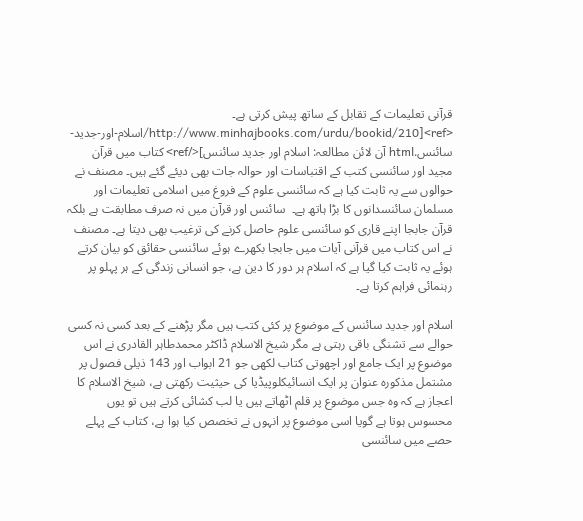قرآنی تعلیمات کے تقابل کے ساتھ پیش کرتی ہے۔ <ref>[http://www.minhajbooks.com/urdu/bookid/210/اسلام-اور-جدید-سائنس.html آن لائن مطالعہ: اسلام اور جدید سائنس]</ref> کتاب میں قرآن مجید اور سائنسی کتب کے اقتباسات اور حوالہ جات بھی دیئے گئے ہیں۔ مصنف نے حوالوں سے یہ ثابت کیا ہے کہ سائنسی علوم کے فروغ میں اسلامی تعلیمات اور مسلمان سائنسدانوں کا بڑا ہاتھ ہے۔  سائنس اور قرآن میں نہ صرف مطابقت ہے بلکہ قرآن جابجا اپنے قاری کو سائنسی علوم حاصل کرنے کی ترغیب بھی دیتا ہے۔ مصنف نے اس کتاب میں قرآنی آیات میں جابجا بکھرے ہوئے سائنسی حقائق کو بیان کرتے ہوئے یہ ثابت کیا گیا ہے کہ اسلام ہر دور کا دین ہے، جو انسانی زندگی کے ہر پہلو پر رہنمائی فراہم کرتا ہے۔

اسلام اور جدید سائنس کے موضوع پر کئی کتب ہیں مگر پڑھنے کے بعد کسی نہ کسی حوالے سے تشنگی باقی رہتی ہے مگر شیخ الاسلام ڈاکٹر محمدطاہر القادری نے اس موضوع پر ایک جامع اور اچھوتی کتاب لکھی جو 21 ابواب اور 143 ذیلی فصول پر مشتمل مذکورہ عنوان پر ایک انسائیکلوپیڈیا کی حیثیت رکھتی ہے، شیخ الاسلام کا اعجاز ہے کہ وہ جس موضوع پر قلم اٹھاتے ہیں یا لب کشائی کرتے ہیں تو یوں محسوس ہوتا ہے گویا اسی موضوع پر انہوں نے تخصص کیا ہوا ہے، کتاب کے پہلے حصے میں سائنسی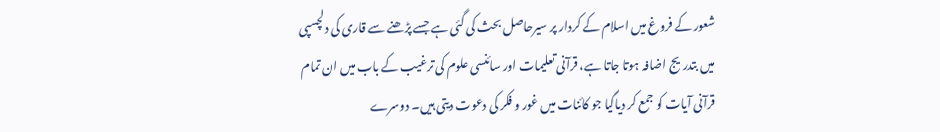شعور کے فروغ میں اسلام کے کردار پر سیرحاصل بحث کی گئی ہے جسے پڑھنے سے قاری کی دلچسپی میں بتدریج اضافہ ہوتا جاتا ہے، قرآنی تعلیمات اور سائنسی علوم کی ترغیب کے باب میں ان تمام قرآنی آیات کو جمع کر دیاگیا جو کائنات میں غور و فکر کی دعوت دیتی ہیں۔ دوسرے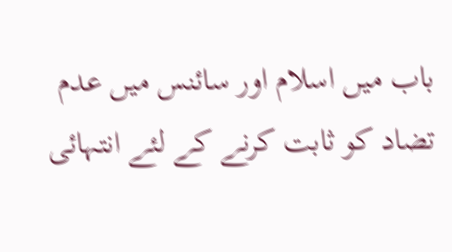باب میں اسلام اور سائنس میں عدم تضاد کو ثابت کرنے کے لئے انتہائی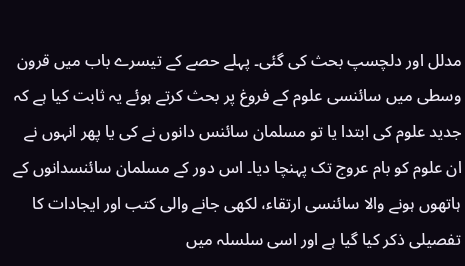مدلل اور دلچسپ بحث کی گئی۔ پہلے حصے کے تیسرے باب میں قرون وسطی میں سائنسی علوم کے فروغ پر بحث کرتے ہوئے یہ ثابت کیا ہے کہ جدید علوم کی ابتدا یا تو مسلمان سائنس دانوں نے کی یا پھر انہوں نے ان علوم کو بام عروج تک پہنچا دیا۔ اس دور کے مسلمان سائنسدانوں کے ہاتھوں ہونے والا سائنسی ارتقاء، لکھی جانے والی کتب اور ایجادات کا تفصیلی ذکر کیا گیا ہے اور اسی سلسلہ میں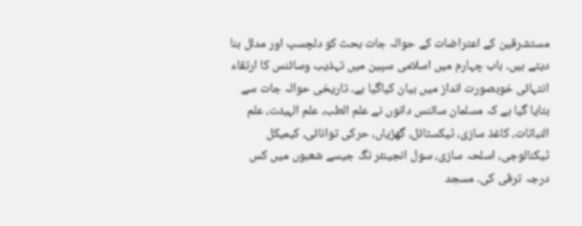مستشرقین کے اعتراضات کے حوالہ جات بحث کو دلچسپ اور مدلل بنا دیتے ہیں۔ باب چہارم میں اسلامی سپین میں تہذیب وسائنس کا ارتقاء انتہائی خوبصورت انداز میں بیان کیاگیا ہے۔ تاریخی حوالہ جات سے بتایا گیا ہے کہ مسلمان سائنس دانوں نے علم الطب، علم الہیئت، علم النباتات، کاغذ سازی، ٹیکسٹائل، گھڑیاں، حرکی توانائی، کیمیکل ٹیکنالوجی، اسلحہ سازی، سول انجینئر نگ جیسے شعبوں میں کس درجہ ترقی کی۔ مسجد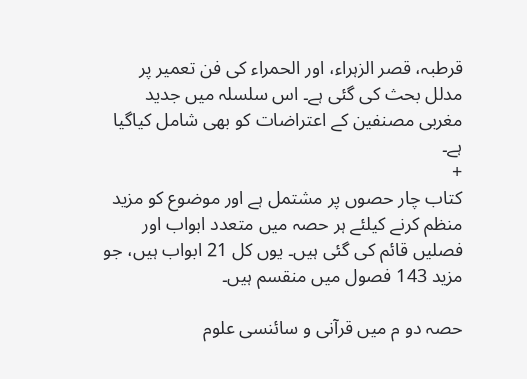قرطبہ، قصر الزہراء، اور الحمراء کی فن تعمیر پر مدلل بحث کی گئی ہے۔ اس سلسلہ میں جدید مغربی مصنفین کے اعتراضات کو بھی شامل کیاگیا ہے۔
+
کتاب چار حصوں پر مشتمل ہے اور موضوع کو مزید منظم کرنے کیلئے ہر حصہ میں متعدد ابواب اور فصلیں قائم کی گئی ہیں۔ یوں کل 21 ابواب ہیں، جو مزید 143 فصول میں منقسم ہیں۔

حصہ دو م میں قرآنی و سائنسی علوم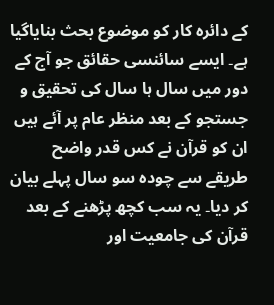کے دائرہ کار کو موضوع بحث بنایاگیا ہے۔ ایسے سائنسی حقائق جو آج کے دور میں سال ہا سال کی تحقیق و جستجو کے بعد منظر عام پر آئے ہیں ان کو قرآن نے کس قدر واضح طریقے سے چودہ سو سال پہلے بیان کر دیا۔ یہ سب کچھ پڑھنے کے بعد قرآن کی جامعیت اور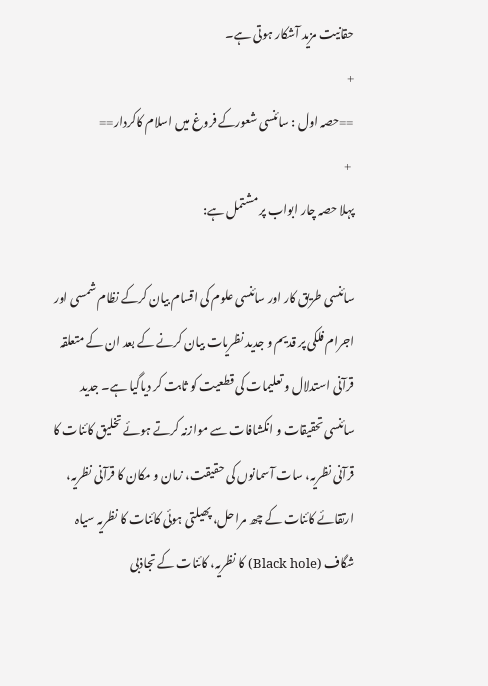حقانیت مزید آشکار ہوتی ہے۔
+
==حصہ اول : سائنسی شعورکے فروغ میں اسلام کاکردار==
 +
پہلا حصہ چار ابواب پر مشتمل ہے:

سائنسی طریق کار اور سائنسی علوم کی اقسام بیان کرکے نظام شمسی اور اجرام فلکی پر قدیم و جدید نظریات بیان کرنے کے بعد ان کے متعلقہ قرآنی استدلال و تعلیمات کی قطعیت کو ثابت کر دیاگیا ہے۔ جدید سائنسی تحقیقات و انکشافات سے موازنہ کرتے ہوئے تخلیق کائنات کا قرآنی نظریہ، سات آسمانوں کی حقیقت، زمان و مکان کا قرآنی نظریہ، ارتقائے کائنات کے چھ مراحل، پھیلتی ہوئی کائنات کا نظریہ سیاہ شگاف (Black hole) کا نظریہ، کائنات کے تجاذبی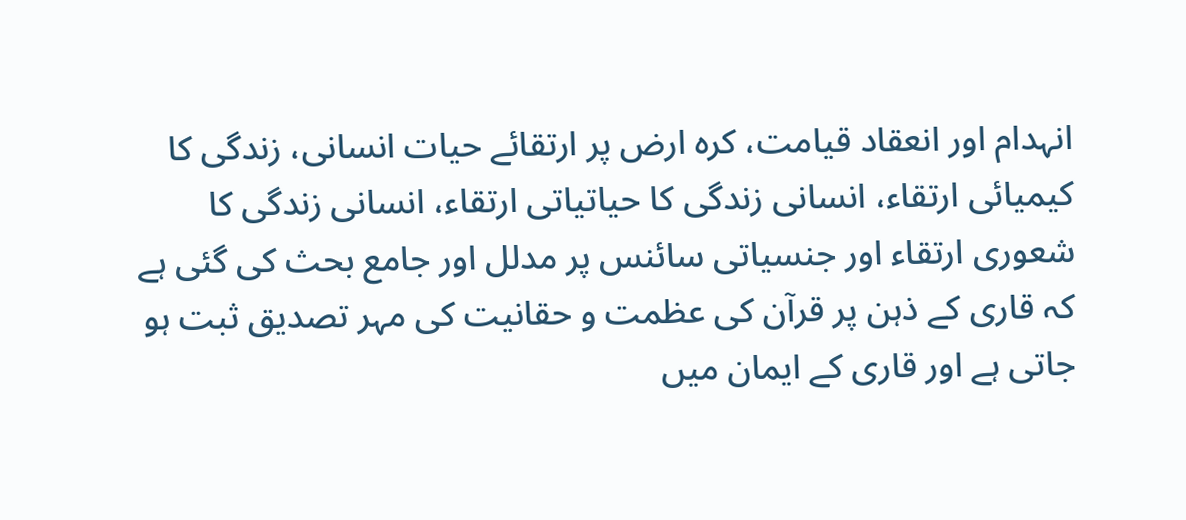انہدام اور انعقاد قیامت، کرہ ارض پر ارتقائے حیات انسانی، زندگی کا کیمیائی ارتقاء، انسانی زندگی کا حیاتیاتی ارتقاء، انسانی زندگی کا شعوری ارتقاء اور جنسیاتی سائنس پر مدلل اور جامع بحث کی گئی ہے کہ قاری کے ذہن پر قرآن کی عظمت و حقانیت کی مہر تصدیق ثبت ہو جاتی ہے اور قاری کے ایمان میں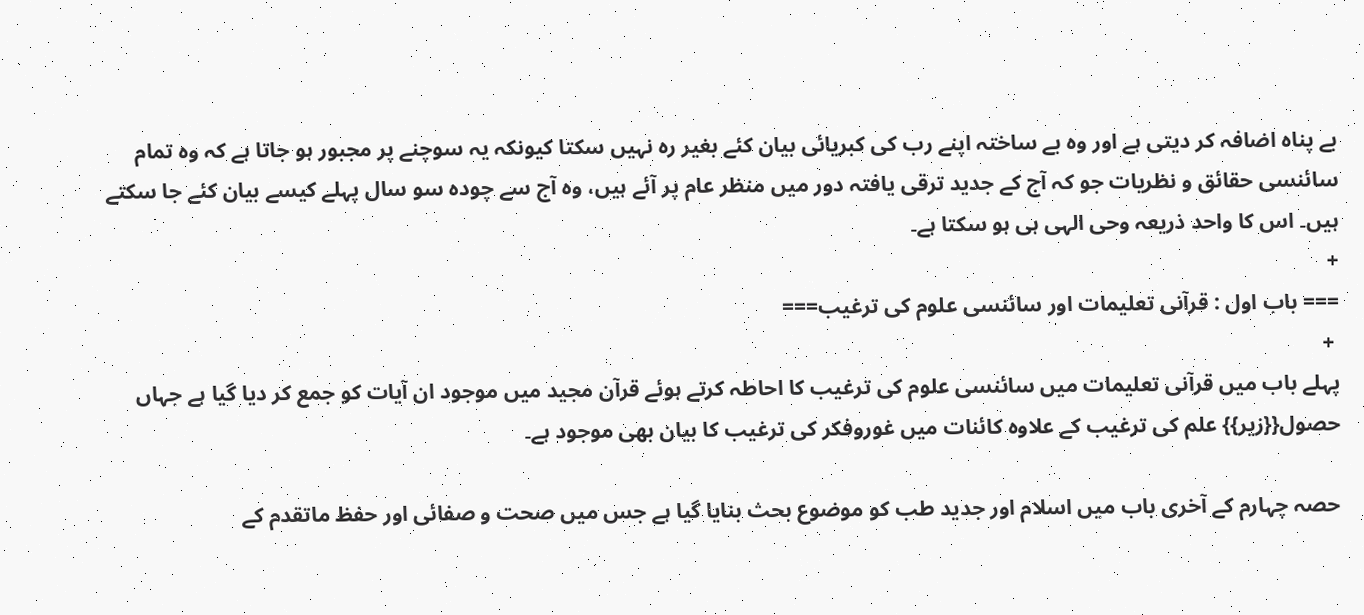بے پناہ اضافہ کر دیتی ہے اور وہ بے ساختہ اپنے رب کی کبریائی بیان کئے بغیر رہ نہیں سکتا کیونکہ یہ سوچنے پر مجبور ہو جاتا ہے کہ وہ تمام سائنسی حقائق و نظریات جو کہ آج کے جدید ترقی یافتہ دور میں منظر عام پر آئے ہیں، وہ آج سے چودہ سو سال پہلے کیسے بیان کئے جا سکتے ہیں۔ اس کا واحد ذریعہ وحی الہی ہی ہو سکتا ہے۔
+
=== باب اول : قرآنی تعلیمات اور سائنسی علوم کی ترغیب===
 +
پہلے باب میں قرآنی تعلیمات میں سائنسی علوم کی ترغیب کا احاطہ کرتے ہوئے قرآن مجید میں موجود ان آیات کو جمع کر دیا گیا ہے جہاں حصول{{زیر}} علم کی ترغیب کے علاوہ کائنات میں غوروفکر کی ترغیب کا بیان بھی موجود ہے۔

حصہ چہارم کے آخری باب میں اسلام اور جدید طب کو موضوع بحث بنایا گیا ہے جس میں صحت و صفائی اور حفظ ماتقدم کے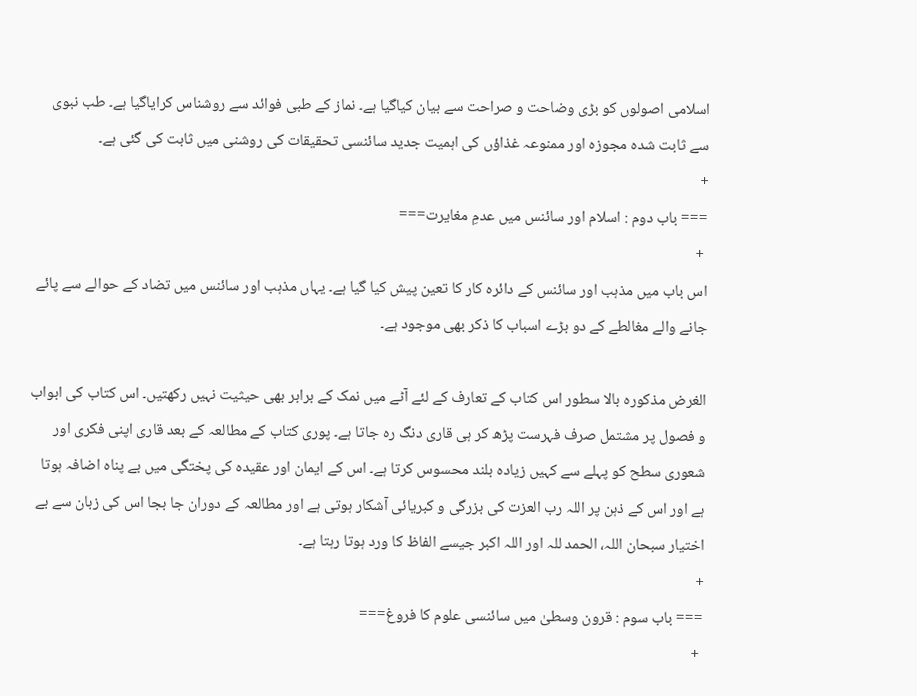اسلامی اصولوں کو بڑی وضاحت و صراحت سے بیان کیاگیا ہے۔ نماز کے طبی فوائد سے روشناس کرایاگیا ہے۔ طب نبوی سے ثابت شدہ مجوزہ اور ممنوعہ غذاؤں کی اہمیت جدید سائنسی تحقیقات کی روشنی میں ثابت کی گئی ہے۔
+
=== باب دوم : اسلام اور سائنس میں عدمِ مغایرت===
 +
اس باب میں مذہب اور سائنس کے دائرہ کار کا تعین پیش کیا گیا ہے۔ یہاں مذہب اور سائنس میں تضاد کے حوالے سے پائے جانے والے مغالطے کے دو بڑے اسباب کا ذکر بھی موجود ہے۔

الغرض مذکورہ بالا سطور اس کتاب کے تعارف کے لئے آٹے میں نمک کے برابر بھی حیثیت نہیں رکھتیں۔ اس کتاب کی ابواب و فصول پر مشتمل صرف فہرست پڑھ کر ہی قاری دنگ رہ جاتا ہے۔ پوری کتاب کے مطالعہ کے بعد قاری اپنی فکری اور شعوری سطح کو پہلے سے کہیں زیادہ بلند محسوس کرتا ہے۔ اس کے ایمان اور عقیدہ کی پختگی میں بے پناہ اضافہ ہوتا ہے اور اس کے ذہن پر اللہ رب العزت کی بزرگی و کبریائی آشکار ہوتی ہے اور مطالعہ کے دوران جا بجا اس کی زبان سے بے اختیار سبحان اللہ، الحمد للہ اور اللہ اکبر جیسے الفاظ کا ورد ہوتا رہتا ہے۔
+
=== باب سوم : قرون وسطیٰ میں سائنسی علوم کا فروغ===
 +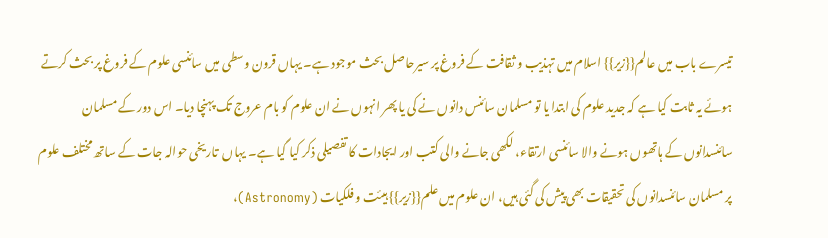تیسرے باب میں عالم{{زیر}} اسلام میں تہذیب و ثقافت کے فروغ پر سیرحاصل بحث موجود ہے۔ یہاں قرون وسطی میں سائنسی علوم کے فروغ پر بحث کرتے ہوئے یہ ثابت کیا ہے کہ جدید علوم کی ابتدا یا تو مسلمان سائنس دانوں نے کی یا پھر انہوں نے ان علوم کو بام عروج تک پہنچا دیا۔ اس دور کے مسلمان سائنسدانوں کے ہاتھوں ہونے والا سائنسی ارتقاء، لکھی جانے والی کتب اور ایجادات کا تفصیلی ذکر کیا گیا ہے۔ یہاں  تاریخی حوالہ جات کے ساتھ مختلف علوم پر مسلمان سائنسدانوں کی تحقیقات بھی پیش کی گئی ہیں، ان علوم میں علم{{زیر}} ہیئت و فلکیات (Astronomy)،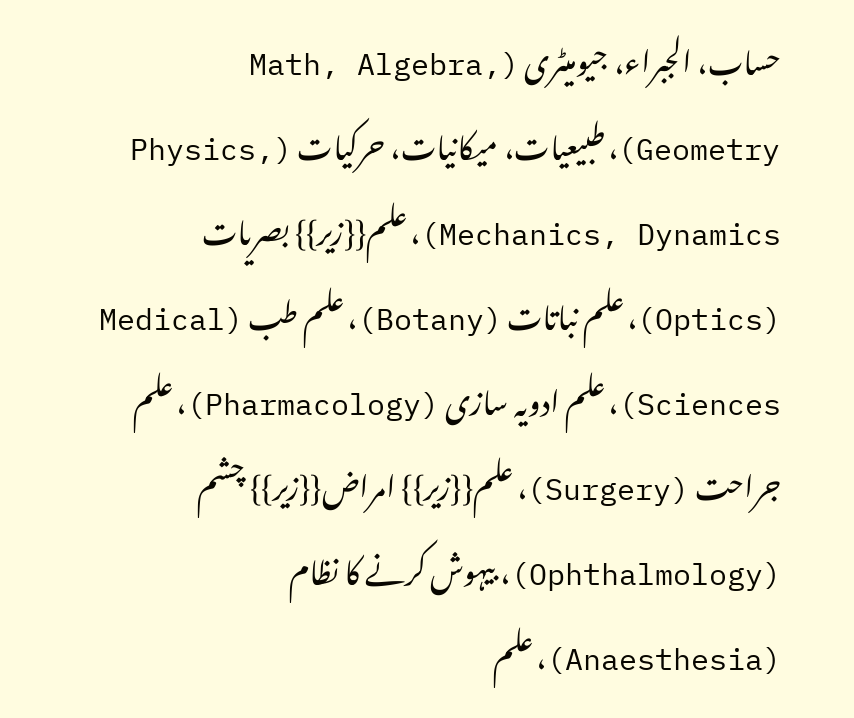حساب، الجبراء، جیومیٹری (Math, Algebra, Geometry)، طبیعیات، میکانیات، حرکیات (Physics, Mechanics, Dynamics)، علم{{زیر}} بصریات (Optics)، علم نباتات (Botany)، علم طب (Medical Sciences)، علم ادویہ سازی (Pharmacology)، علم جراحت (Surgery)، علم{{زیر}} امراض{{زیر}} چشم (Ophthalmology)، بیہوش کرنے کا نظام (Anaesthesia)، علم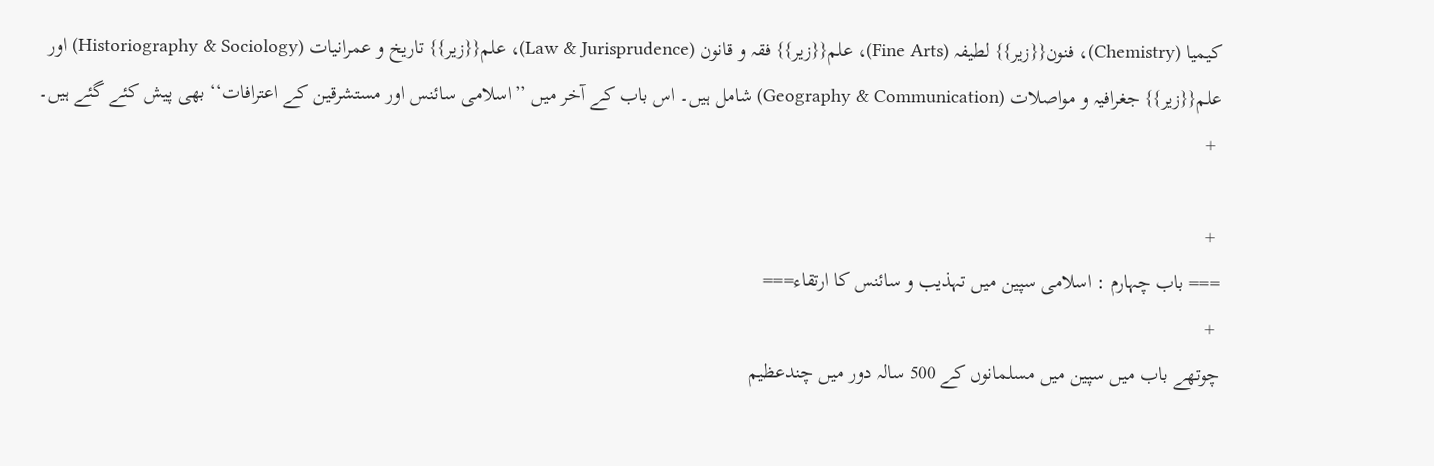کیمیا (Chemistry)، فنون{{زیر}} لطیفہ (Fine Arts)، علم{{زیر}} فقہ و قانون (Law & Jurisprudence)، علم{{زیر}} تاریخ و عمرانیات (Historiography & Sociology) اور علم{{زیر}} جغرافیہ و مواصلات (Geography & Communication) شامل ہیں۔ اس باب کے آخر میں ’’اسلامی سائنس اور مستشرقین کے اعترافات‘‘ بھی پیش کئے گئے ہیں۔
 +

 +
=== باب چہارم : اسلامی سپین میں تہذیب و سائنس کا ارتقاء===
 +
چوتھے باب میں سپین میں مسلمانوں کے 500 سالہ دور میں چندعظیم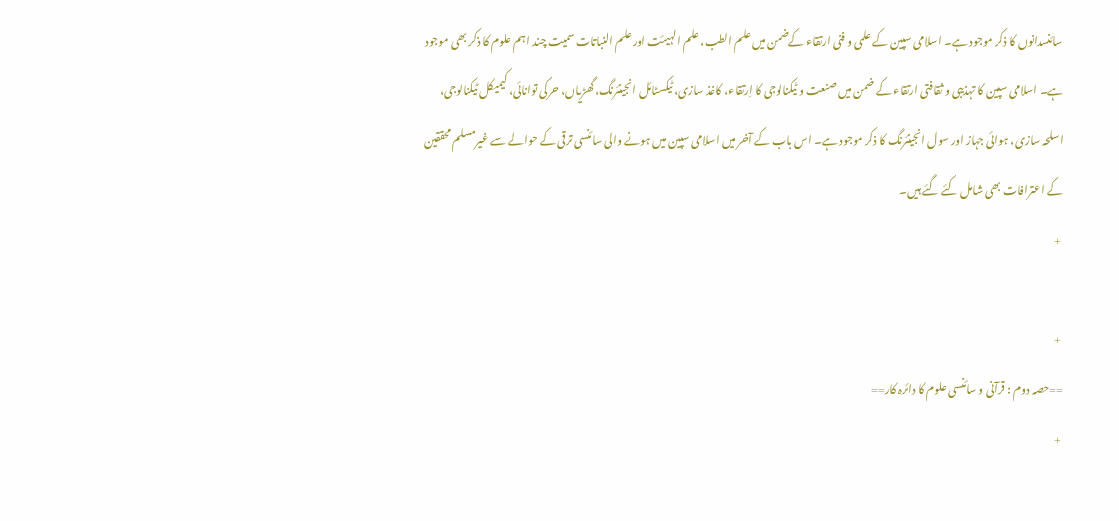سائنسدانوں کا ذکر موجود ہے۔ اسلامی سپین کے علمی و فنی ارتقاء کےضمن میں علم الطب، علم الہیئت اور علم النباتات سمیت چند اہم علوم کا ذکر بھی موجود ہے۔ اسلامی سپین کا تہذیبی و ثقافتی ارتقاء کے ضمن میں صنعت و ٹیکنالوجی کا اِرتقاء، کاغذ سازی، ٹیکسٹائل انجینئرنگ،گھڑیاں، حرکی توانائی، کیمیکل ٹیکنالوجی، اسلحہ سازی، ہوائی جہاز اور سول انجینئرنگ کا ذکر موجود ہے۔ اس باب کے آخر میں اسلامی سپین میں ہونے والی سائنسی ترقی کے حوالے سے غیرمسلم محققین کے اعترافات بھی شامل کئے گئے ہیں۔
 +

 +
==حصہ دوم : قرآنی و سائنسی علوم کا دائرہ کار==
 +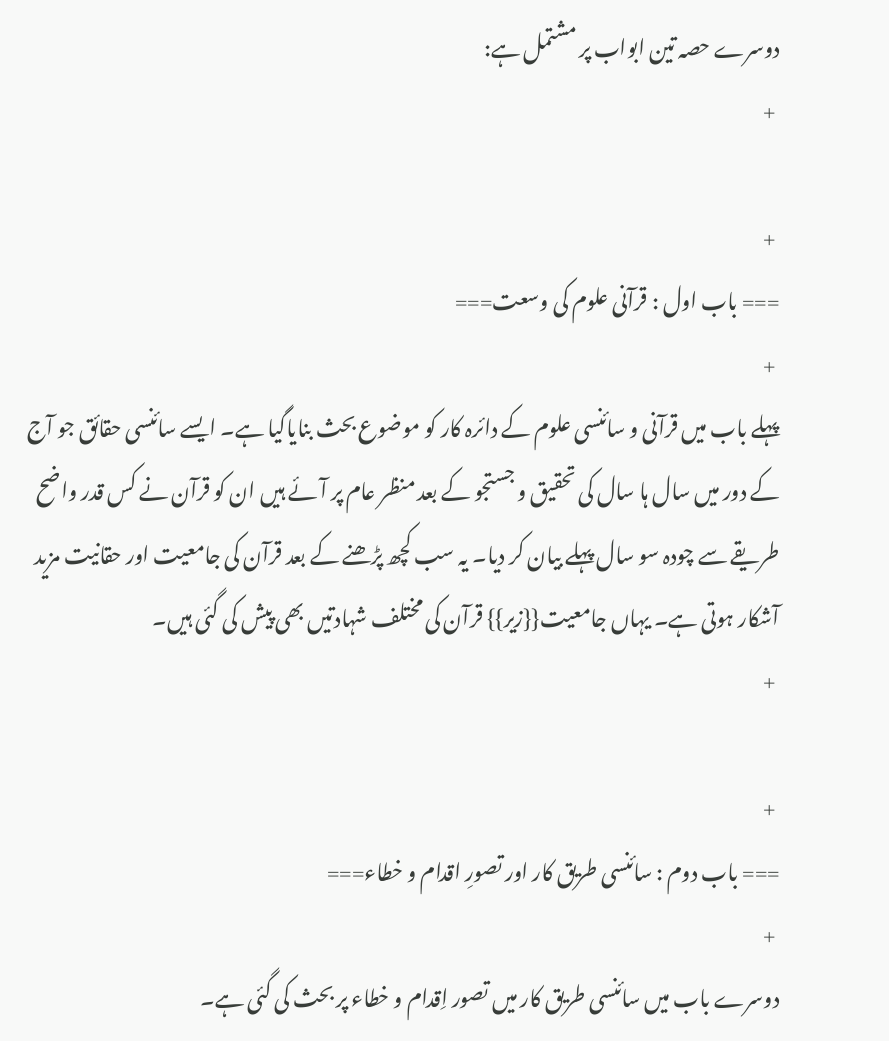دوسرے حصہ تین ابواب پر مشتمل ہے:
 +

 +
=== باب اول : قرآنی علوم کی وسعت===
 +
پہلے باب میں قرآنی و سائنسی علوم کے دائرہ کار کو موضوع بحث بنایاگیا ہے۔ ایسے سائنسی حقائق جو آج کے دور میں سال ہا سال کی تحقیق و جستجو کے بعد منظر عام پر آئے ہیں ان کو قرآن نے کس قدر واضح طریقے سے چودہ سو سال پہلے بیان کر دیا۔ یہ سب کچھ پڑھنے کے بعد قرآن کی جامعیت اور حقانیت مزید آشکار ہوتی ہے۔ یہاں جامعیت{{زیر}} قرآن کی مختلف شہادتیں بھی پیش کی گئی ہیں۔
 +

 +
=== باب دوم : سائنسی طریق کار اور تصورِ اقدام و خطاء===
 +
دوسرے باب میں سائنسی طریق کار میں تصور اِقدام و خطاء پر بحث کی گئی ہے۔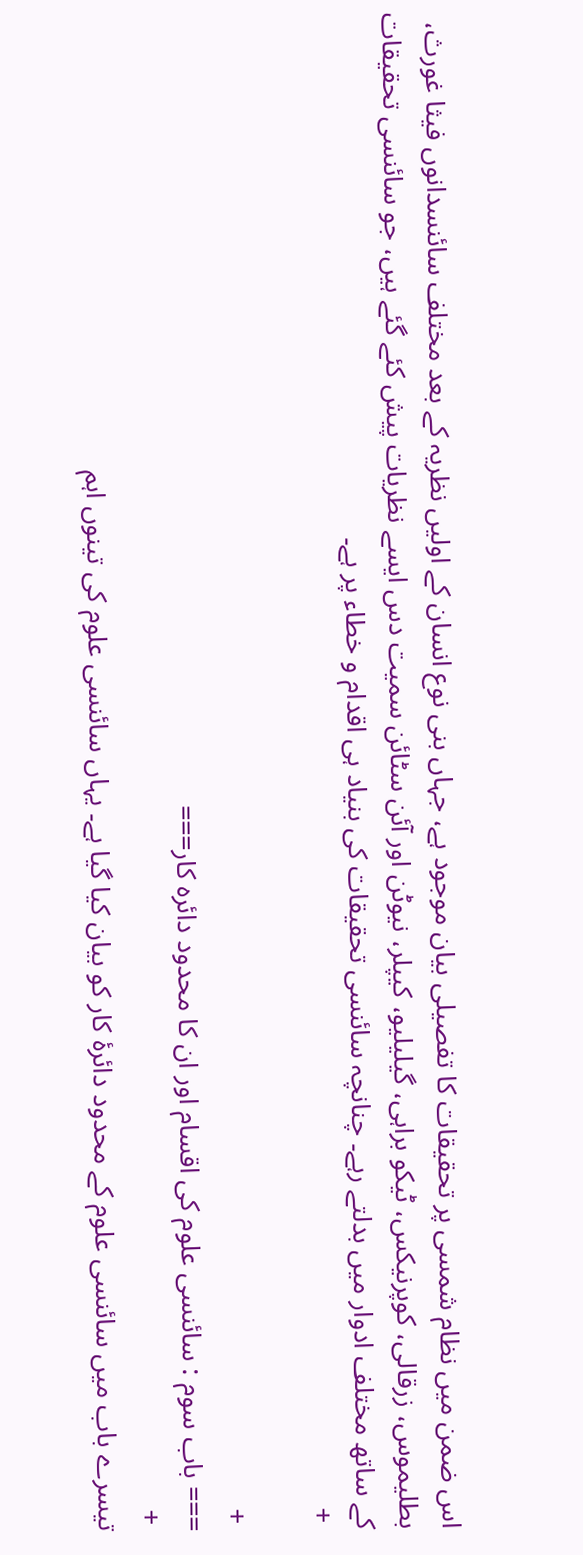اس ضمن میں نظام شمسی پر تحقیقات کا تفصیلی بیان موجود ہے، جہاں بنی نوع انسان کے اولیں نظریہ کے بعد مختلف سائنسدانوں فیثا غورث، بطلیموس، زرقالی، کوپرنیکس، ٹیکو براہی، گیلیلیو، کیپلر، نیوٹن اور آئن سٹائن سمیت دس ایسے نظریات پیش کئے گئے ہیں، جو سائنسی تحقیقات کے ساتھ مختلف ادوار میں بدلتے رہے۔ چنانچہ سائنسی تحقیقات کی بنیاد ہی اقدام و خطاء پر ہے۔
 +

 +
=== باب سوم : سائنسی علوم کی اقسام اور ان کا محدود دائرہ کار===
 +
تیسرے باب میں سائنسی علوم کے محدود دائرۂ کار کو بیان کیا گیا ہے۔ یہاں سائنسی علوم کی تینوں اہم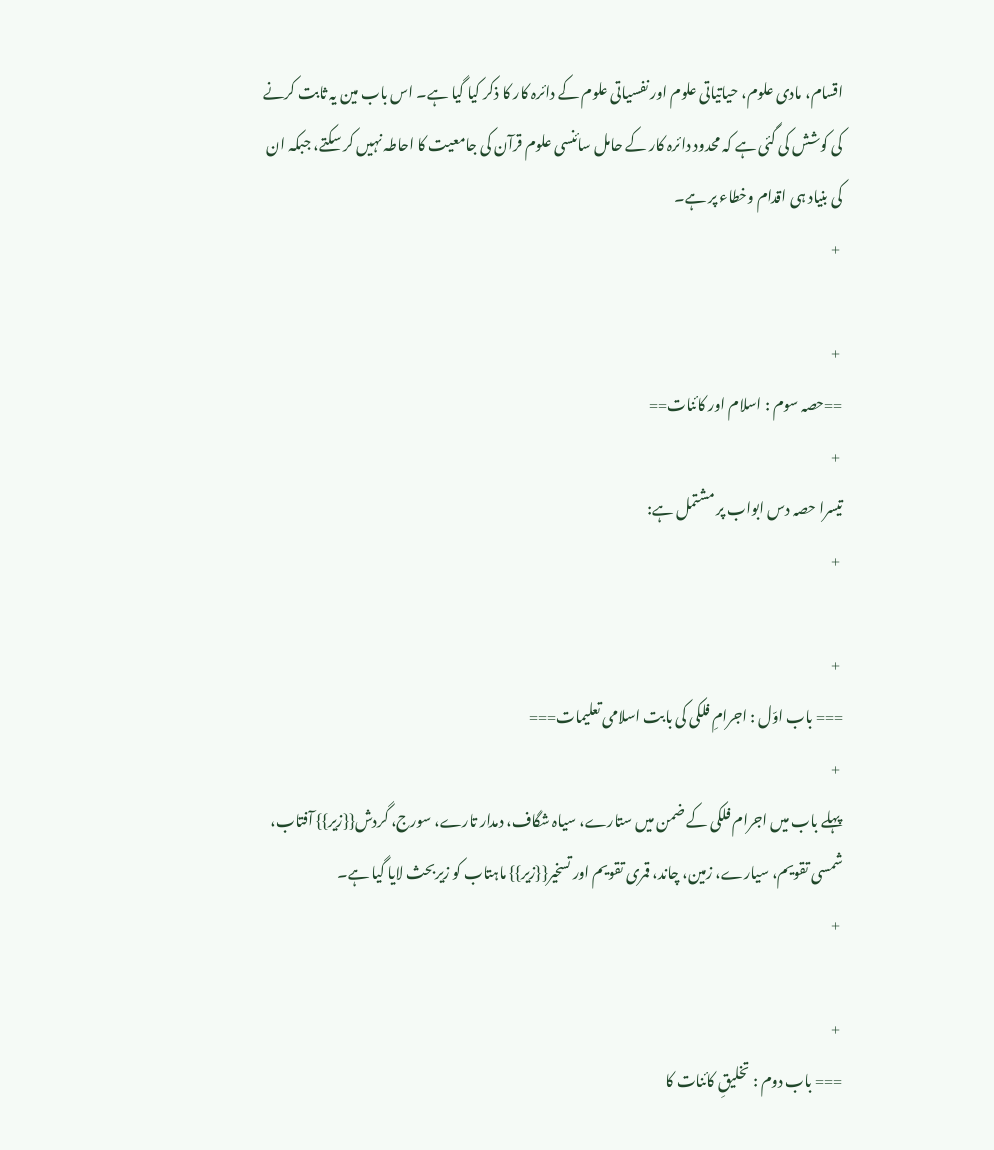اقسام، مادی علوم، حیاتیاتی علوم اور نفسیاتی علوم کے دائرہ کار کا ذکر کیا گیا ہے۔ اس باب مین یہ ثابت کرنے کی کوشش کی گئی ہے کہ محدود دائرہ کار کے حامل سائنسی علوم قرآن کی جامعیت کا احاطہ نہیں کر سکتے، جبکہ ان کی بنیاد ہی اقدام وخطاء پر ہے۔
 +

 +
==حصہ سوم : اسلام اور کائنات==
 +
تیسرا حصہ دس ابواب پر مشتمل ہے:
 +

 +
=== باب اوّل : اجرامِ فلکی کی بابت اسلامی تعلیمات===
 +
پہلے باب میں اجرام فلکی کے ضمن میں ستارے، سیاہ شگاف، دمدار تارے، سورج، گردش{{زیر}} آفتاب، شمسی تقویم، سیارے، زمین، چاند، قمری تقویم اور تسخیر{{زیر}} ماہتاب کو زیربحث لایا گیا ہے۔
 +

 +
=== باب دوم : تخلیقِ کائنات کا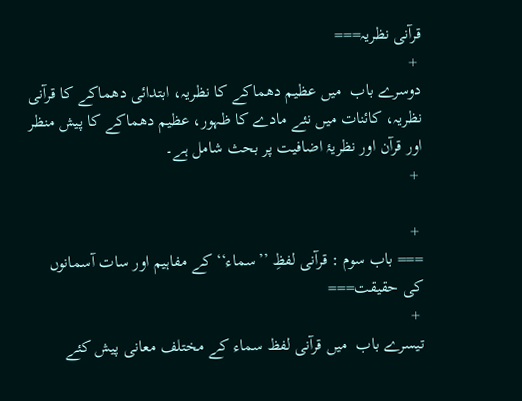قرآنی نظریہ===
 +
دوسرے باب  میں عظیم دھماکے کا نظریہ، ابتدائی دھماکے کا قرآنی نظریہ، کائنات میں نئے مادے کا ظہور، عظیم دھماکے کا پیش منظر اور قرآن اور نظریۂ اضافیت پر بحث شامل ہے۔
 +

 +
=== باب سوم : قرآنی لفظِ ’’سماء‘‘ کے مفاہیم اور سات آسمانوں کی حقیقت===
 +
تیسرے باب  میں قرآنی لفظ سماء کے مختلف معانی پیش کئے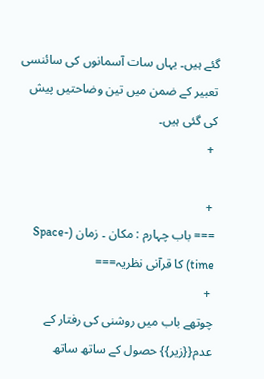گئے ہیں۔ یہاں سات آسمانوں کی سائنسی تعبیر کے ضمن میں تین وضاحتیں پیش کی گئی ہیں۔
 +

 +
=== باب چہارم : مکان ۔ زمان (Space-time) کا قرآنی نظریہ===
 +
چوتھے باب میں روشنی کی رفتار کے عدم{{زیر}} حصول کے ساتھ ساتھ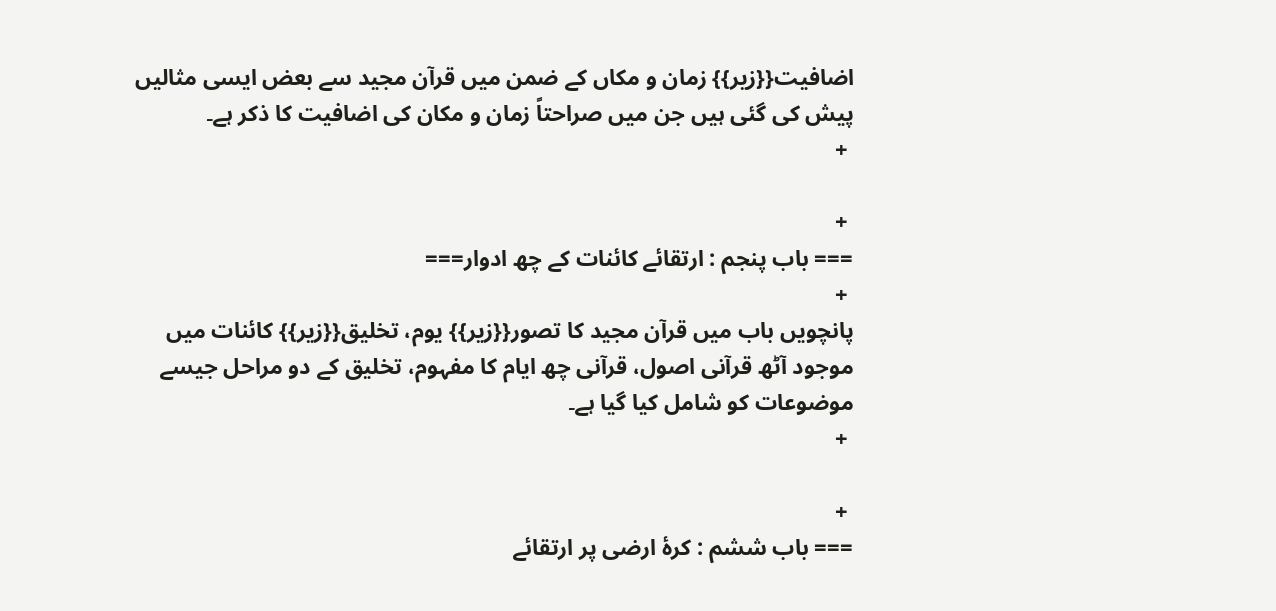اضافیت{{زیر}} زمان و مکاں کے ضمن میں قرآن مجید سے بعض ایسی مثالیں پیش کی گئی ہیں جن میں صراحتاً زمان و مکان کی اضافیت کا ذکر ہے۔
 +

 +
=== باب پنجم : ارتقائے کائنات کے چھ ادوار===
 +
پانچویں باب میں قرآن مجید کا تصور{{زیر}} یوم، تخلیق{{زیر}} کائنات میں موجود آٹھ قرآنی اصول، قرآنی چھ ایام کا مفہوم، تخلیق کے دو مراحل جیسے موضوعات کو شامل کیا گیا ہے۔
 +

 +
=== باب ششم : کرۂ ارضی پر ارتقائے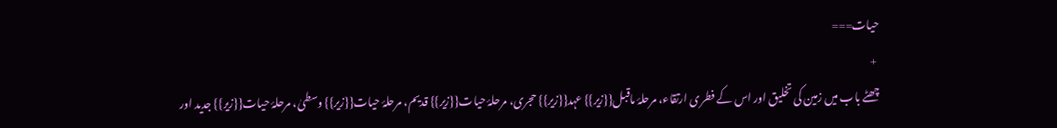حیات===
 +
چھٹے باب میں زمین کی تخلیق اور اس کے فطری ارتقاء، مرحلۂ ماقبل{{زیر}} عہد{{زیر}} حجری، مرحلۂ حیات{{زیر}} قدیم، مرحلۂ حیات{{زیر}} وسطیٰ، مرحلۂ حیات{{زیر}} جدید اور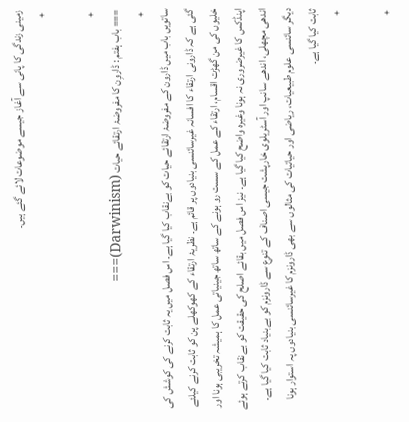زمینی زندگی کا پانی سے آغاز جیسے موضوعات لائے گئے ہیں۔
 +

 +
=== باب ہفتم : ڈاروِن کا مفروضۂ ارتقائے حیات (Darwinism)===
 +
ساتویں باب میں ڈارون کے مفروضۂ ارتقائے حیات کو بےنقاب کیا گیا ہے۔ اس فصل میں یہ ثابت کرنے کی کوشش کی گئی ہے کہ ڈارونی ارتقاء کا افسانہ غیرسائنسی بنیادوں پر قائم ہے۔ نظریۂ ارتقاء کے کھوکھلے پن کو ثابت کرنے کیلئے خلیوں کی من گھڑت اقسام، ارتقاء کے عمل کے سست رو ہونے کے ساتھ ساتھ جینیاتی عمل کا ہمیشہ تخریبی ہونا اور اپنڈکس کا غیرضروری نہ ہونا وغیرہ واضح کیا گیا ہے۔ نیز اس فصل میں بقائے اصلح کی حقیقت کو بےنقاب کرتے ہوئے اندھی مچھلی، اندھے سانپ اور آسٹریلوی خارپشت جیسی اصناف کے تنوع سے ڈارونزم کو بےبنیاد ثابت کیا گیا ہے۔ دیگر سائنسی علوم طبیعیات، ریاضی اور حیاتیات کی مثالوں سے بھی ڈارونزم کا غیرسائنسی بنیادوں پہ استوار ہونا ثابت کیا گیا ہے۔
 +

 +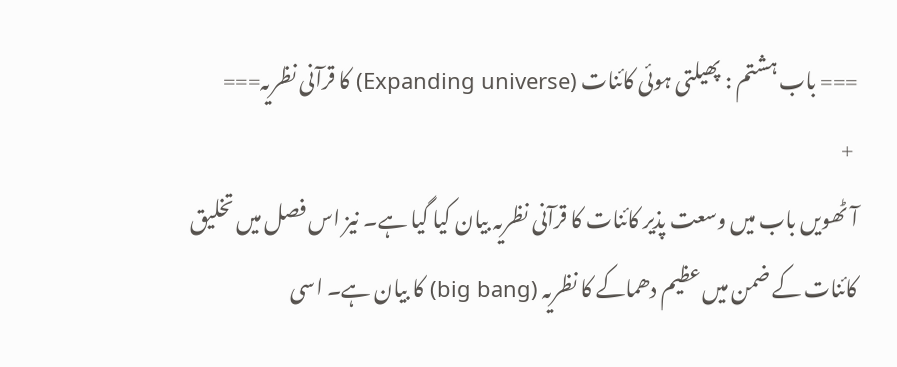=== باب ہشتم : پھیلتی ہوئی کائنات (Expanding universe) کا قرآنی نظریہ===
 +
آٹھویں باب میں وسعت پذیر کائنات کا قرآنی نظریہ بیان کیا گیا ہے۔ نیز اس فصل میں تخلیق کائنات کے ضمن میں عظیم دھماکے کا نظریہ (big bang) کا بیان ہے۔ اسی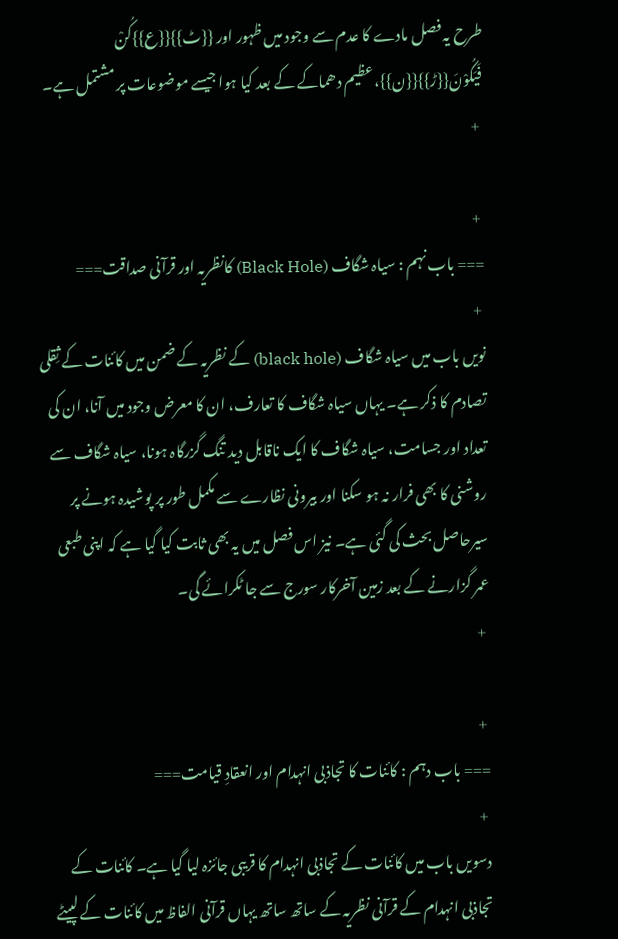طرح یہ فصل مادے کا عدم سے وجود میں ظہور اور {{ٹ}}{{ع}}کُنْ فَیَکُوْنَ{{ڑ}}{{ن}}، عظیم دھماکے کے بعد کیا ہوا جیسے موضوعات پر مشتمل ہے۔
 +

 +
=== باب نہم : سیاہ شگاف (Black Hole) کانظریہ اور قرآنی صداقت===
 +
نویں باب میں سیاہ شگاف (black hole) کے نظریہ کے ضمن میں کائنات کے ثِقلی تصادم کا ذکر ہے۔ یہاں سیاہ شگاف کا تعارف، ان کا معرض وجود میں آنا، ان کی تعداد اور جسامت، سیاہ شگاف کا ایک ناقابل دید تنگ گزرگاہ ہونا، سیاہ شگاف سے روشنی کا بھی فرار نہ ہو سکنا اور بیرونی نظارے سے مکمل طور پر پوشیدہ ہونے پر سیرحاصل بحث کی گئی ہے۔ نیز اس فصل میں یہ بھی ثابت کیا گیا ہے کہ اپنی طبعی عمر گزارنے کے بعد زمین آخرکار سورج سے جا ٹکرائے گی۔
 +

 +
=== باب دہم : کائنات کا تجاذبی انہدام اور انعقادِ قیامت===
 +
دسویں باب میں کائنات کے تجاذبی انہدام کا قریبی جائزہ لیا گیا ہے۔ کائنات کے تجاذبی انہدام کے قرآنی نظریہ کے ساتھ ساتھ یہاں قرآنی الفاظ میں کائنات کے لپیٹے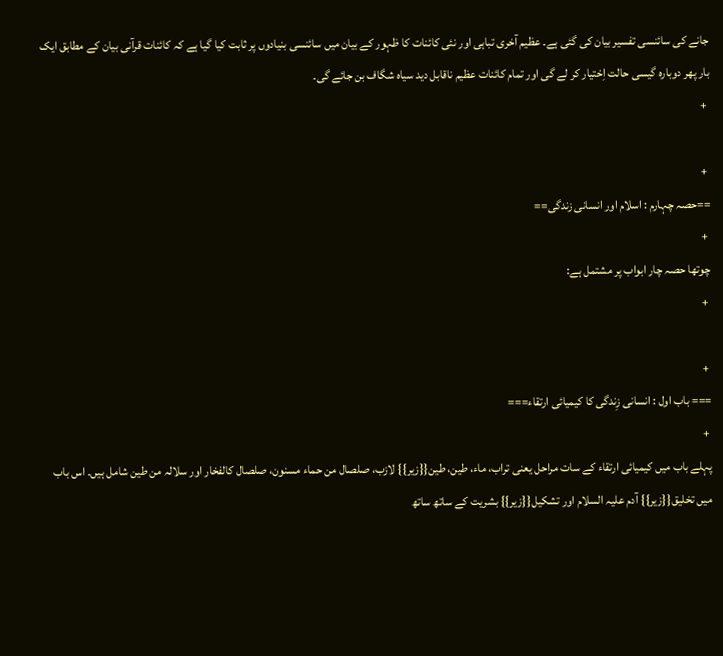جانے کی سائنسی تفسیر بیان کی گئی ہے۔ عظیم آخری تباہی اور نئی کائنات کا ظہور کے بیان میں سائنسی بنیادوں پر ثابت کیا گیا ہے کہ کائنات قرآنی بیان کے مطابق ایک بار پھر دوبارہ گیسی حالت اِختیار کر لے گی اور تمام کائنات عظیم ناقابل دید سیاہ شگاف بن جائے گی۔
 +

 +
==حصہ چہارم : اسلام اور انسانی زندگی==
 +
چوتھا حصہ چار ابواب پر مشتمل ہے:
 +

 +
=== باب اول : انسانی زِندگی کا کیمیائی ارتقاء===
 +
پہلے باب میں کیمیائی ارتقاء کے سات مراحل یعنی تراب، ماء، طین، طین{{زیر}} لازب، صلصال من حماء مسنون، صلصال کالفخار اور سلالہ من طین شامل ہیں۔ اس باب میں تخلیق{{زیر}} آدم علیہ السلام اور تشکیل{{زیر}} بشریت کے ساتھ ساتھ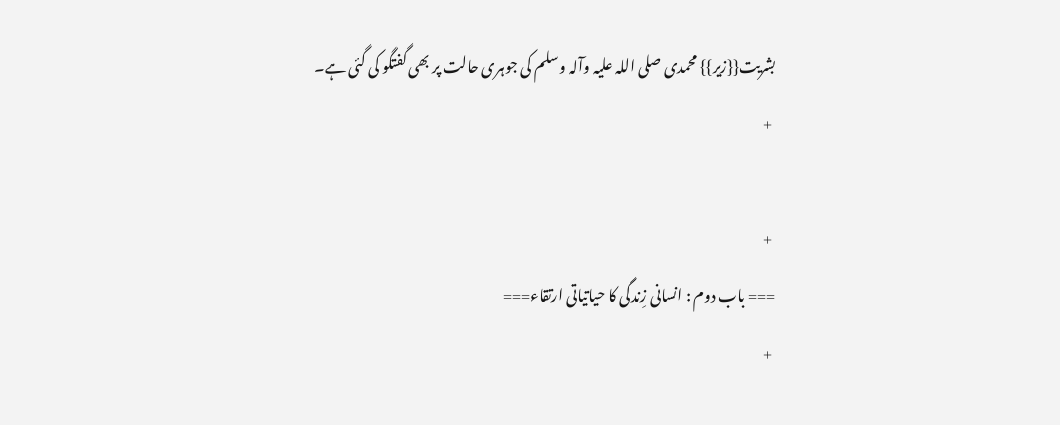بشریت{{زیر}} محمدی صلی اللہ علیہ وآلہ وسلم کی جوہری حالت پر بھی گفتگو کی گئی ہے۔
 +

 +
=== باب دوم : انسانی زِندگی کا حیاتیاتی ارتقاء===
 +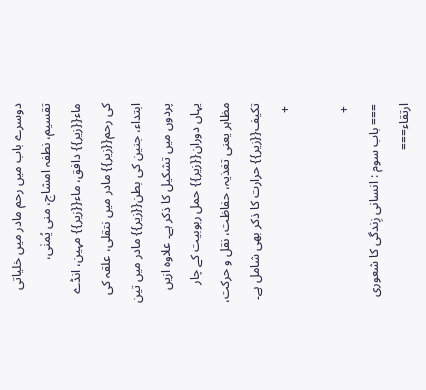دوسرے باب میں رحم مادر میں خلیاتی تقسیم، نطفہ امشاج، منی یُمنٰی، ماء{{زیر}} دافق، ماء{{زیر}} مہین، انڈے کی رحم{{زیر}} مادر میں نتقلی، علقہ کی ابتداء، جنین کی بطن{{زیر}} مادر میں تین پردوں میں تشکیل کا ذکر ہے۔ علاوہ ازیں یہاں دوران{{زیر}} حمل ربوبیت کے چار مظاہر یعنی تغذیہ، حفاظت، نقل و حرکت، تکیف{{زیر}} حرارت کا ذکر بھی شامل ہے۔
 +

 +
=== باب سوم : انسانی زِندگی کا شعوری ارتقاء===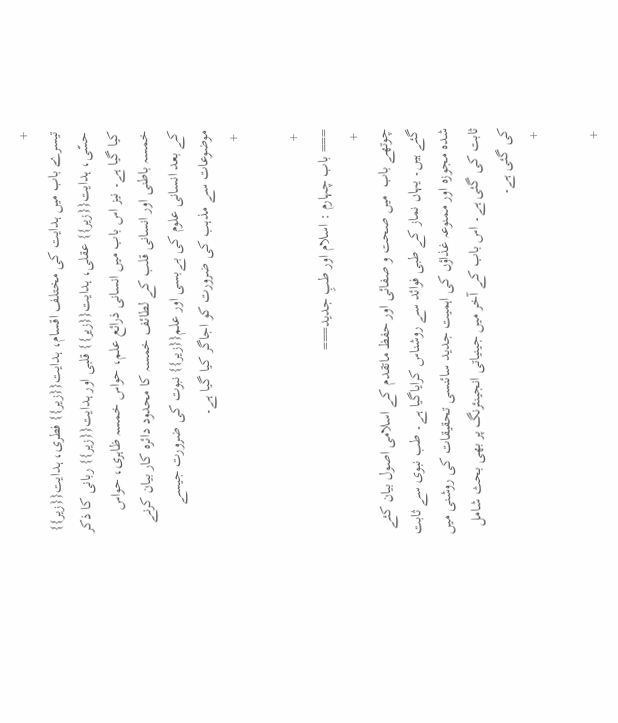+
تیسرے باب میں ہدایت کی مختلف اقسام، ہدایت{{زیر}} فطری، ہدایت{{زیر}} حسّی، ہدایت{{زیر}} عقلی، ہدایت{{زیر}} قلبی اور ہدایت{{زیر}} ربانی کا ذکر کیا گیا ہے۔ نیز اس باب میں انسانی ذرائع علم، حواس خمسہ ظاہری، حواس خمسہ باطنی اور انسانی قلب کے لطائف خمسہ کا محدود دائرہ کار بیان کرنے کے بعد انسانی علوم کی بےبسی اور علم{{زیر}} نبوت کی ضرورت جیسے موضوعات سے مذہب کی ضرورت کو اجاگر کیا گیا ہے۔
 +

 +
=== باب چہارم : اسلام اور طبِ جدید===
 +
چوتھے باب  میں صحت و صفائی اور حفظ ماتقدم کے اسلامی اصول بیان کئے گئے ہیں۔ یہاں نماز کے طبی فوائد سے روشناس کرایاگیا ہے۔ طب نبوی سے ثابت شدہ مجوزہ اور ممنوعہ غذاؤں کی اہمیت جدید سائنسی تحقیقات کی روشنی میں ثابت کی گئی ہے۔ اس باب کے آخر میں جینیاتی انجینئرنگ پر بھی بحث شامل کی گئی ہے۔
 +

 +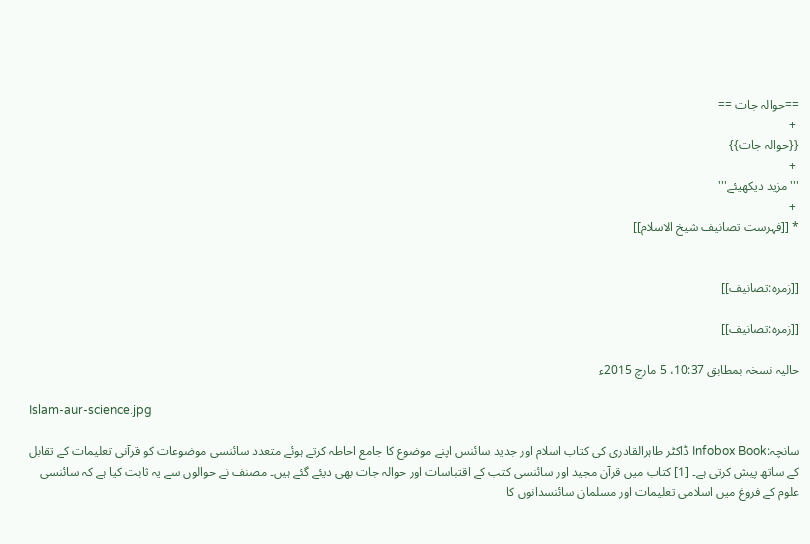==حوالہ جات ==
 +
{{حوالہ جات}}
 +
'''مزید دیکھیئے'''
 +
* [[فہرست تصانیف شیخ الاسلام]]


[[زمرہ:تصانیف]]

[[زمرہ:تصانیف]]

حالیہ نسخہ بمطابق 10:37، 5 مارچ 2015ء

Islam-aur-science.jpg

سانچہ:Infobox Book ڈاکٹر طاہرالقادری کی کتاب اسلام اور جدید سائنس اپنے موضوع کا جامع احاطہ کرتے ہوئے متعدد سائنسی موضوعات کو قرآنی تعلیمات کے تقابل کے ساتھ پیش کرتی ہے۔ [1] کتاب میں قرآن مجید اور سائنسی کتب کے اقتباسات اور حوالہ جات بھی دیئے گئے ہیں۔ مصنف نے حوالوں سے یہ ثابت کیا ہے کہ سائنسی علوم کے فروغ میں اسلامی تعلیمات اور مسلمان سائنسدانوں کا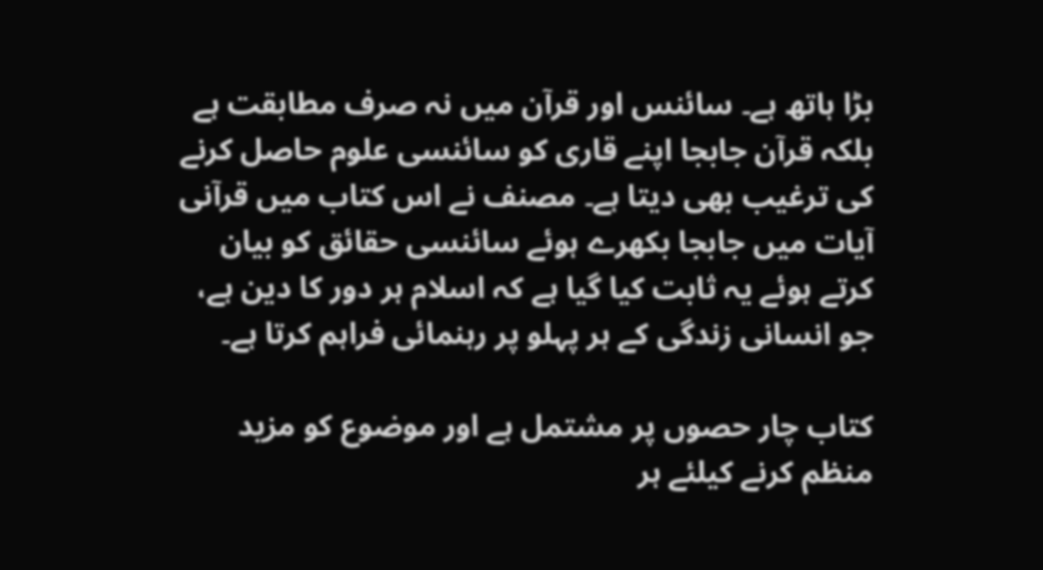بڑا ہاتھ ہے۔ سائنس اور قرآن میں نہ صرف مطابقت ہے بلکہ قرآن جابجا اپنے قاری کو سائنسی علوم حاصل کرنے کی ترغیب بھی دیتا ہے۔ مصنف نے اس کتاب میں قرآنی آیات میں جابجا بکھرے ہوئے سائنسی حقائق کو بیان کرتے ہوئے یہ ثابت کیا گیا ہے کہ اسلام ہر دور کا دین ہے، جو انسانی زندگی کے ہر پہلو پر رہنمائی فراہم کرتا ہے۔

کتاب چار حصوں پر مشتمل ہے اور موضوع کو مزید منظم کرنے کیلئے ہر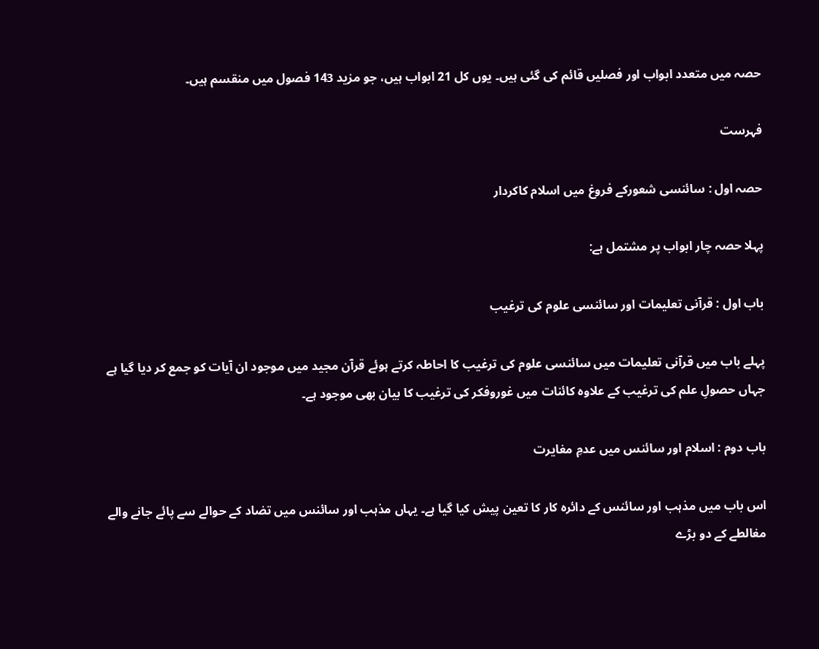حصہ میں متعدد ابواب اور فصلیں قائم کی گئی ہیں۔ یوں کل 21 ابواب ہیں، جو مزید 143 فصول میں منقسم ہیں۔

فہرست

حصہ اول : سائنسی شعورکے فروغ میں اسلام کاکردار

پہلا حصہ چار ابواب پر مشتمل ہے:

باب اول : قرآنی تعلیمات اور سائنسی علوم کی ترغیب

پہلے باب میں قرآنی تعلیمات میں سائنسی علوم کی ترغیب کا احاطہ کرتے ہوئے قرآن مجید میں موجود ان آیات کو جمع کر دیا گیا ہے جہاں حصولِ علم کی ترغیب کے علاوہ کائنات میں غوروفکر کی ترغیب کا بیان بھی موجود ہے۔

باب دوم : اسلام اور سائنس میں عدمِ مغایرت

اس باب میں مذہب اور سائنس کے دائرہ کار کا تعین پیش کیا گیا ہے۔ یہاں مذہب اور سائنس میں تضاد کے حوالے سے پائے جانے والے مغالطے کے دو بڑے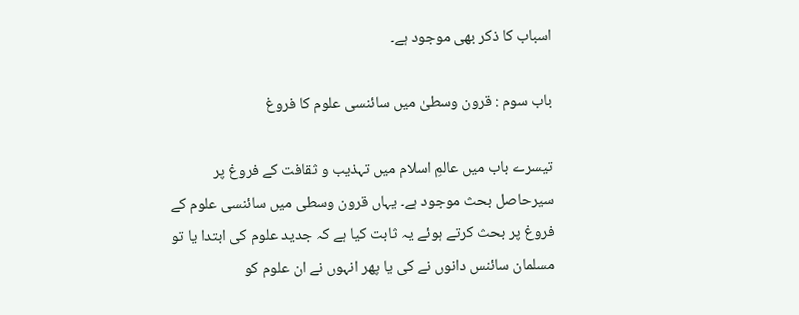اسباب کا ذکر بھی موجود ہے۔

باب سوم : قرون وسطیٰ میں سائنسی علوم کا فروغ

تیسرے باب میں عالمِ اسلام میں تہذیب و ثقافت کے فروغ پر سیرحاصل بحث موجود ہے۔ یہاں قرون وسطی میں سائنسی علوم کے فروغ پر بحث کرتے ہوئے یہ ثابت کیا ہے کہ جدید علوم کی ابتدا یا تو مسلمان سائنس دانوں نے کی یا پھر انہوں نے ان علوم کو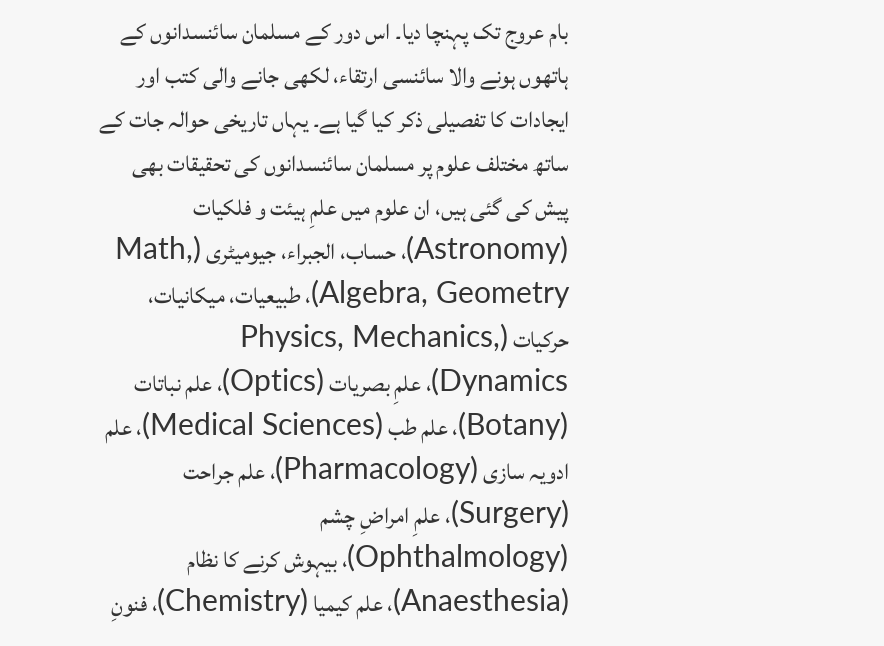بام عروج تک پہنچا دیا۔ اس دور کے مسلمان سائنسدانوں کے ہاتھوں ہونے والا سائنسی ارتقاء، لکھی جانے والی کتب اور ایجادات کا تفصیلی ذکر کیا گیا ہے۔ یہاں تاریخی حوالہ جات کے ساتھ مختلف علوم پر مسلمان سائنسدانوں کی تحقیقات بھی پیش کی گئی ہیں، ان علوم میں علمِ ہیئت و فلکیات (Astronomy)، حساب، الجبراء، جیومیٹری (Math, Algebra, Geometry)، طبیعیات، میکانیات، حرکیات (Physics, Mechanics, Dynamics)، علمِ بصریات (Optics)، علم نباتات (Botany)، علم طب (Medical Sciences)، علم ادویہ سازی (Pharmacology)، علم جراحت (Surgery)، علمِ امراضِ چشم (Ophthalmology)، بیہوش کرنے کا نظام (Anaesthesia)، علم کیمیا (Chemistry)، فنونِ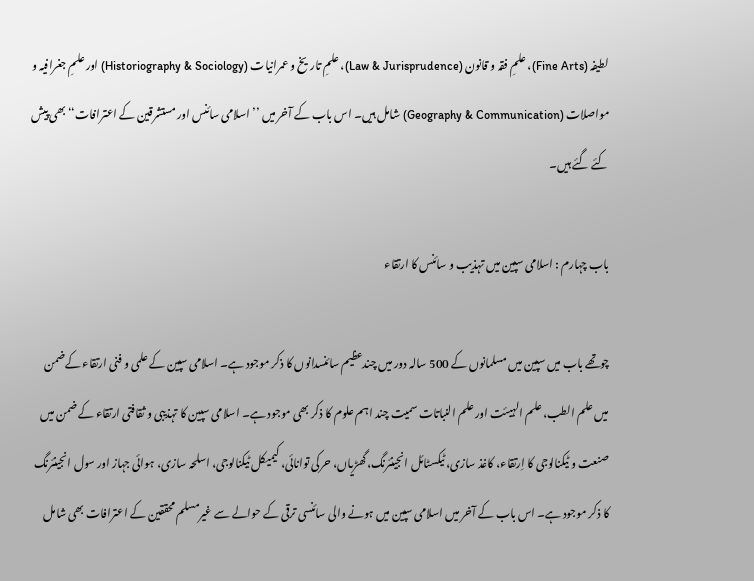لطیفہ (Fine Arts)، علمِ فقہ و قانون (Law & Jurisprudence)، علمِ تاریخ و عمرانیات (Historiography & Sociology) اور علمِ جغرافیہ و مواصلات (Geography & Communication) شامل ہیں۔ اس باب کے آخر میں ’’اسلامی سائنس اور مستشرقین کے اعترافات‘‘ بھی پیش کئے گئے ہیں۔

باب چہارم : اسلامی سپین میں تہذیب و سائنس کا ارتقاء

چوتھے باب میں سپین میں مسلمانوں کے 500 سالہ دور میں چندعظیم سائنسدانوں کا ذکر موجود ہے۔ اسلامی سپین کے علمی و فنی ارتقاء کےضمن میں علم الطب، علم الہیئت اور علم النباتات سمیت چند اہم علوم کا ذکر بھی موجود ہے۔ اسلامی سپین کا تہذیبی و ثقافتی ارتقاء کے ضمن میں صنعت و ٹیکنالوجی کا اِرتقاء، کاغذ سازی، ٹیکسٹائل انجینئرنگ،گھڑیاں، حرکی توانائی، کیمیکل ٹیکنالوجی، اسلحہ سازی، ہوائی جہاز اور سول انجینئرنگ کا ذکر موجود ہے۔ اس باب کے آخر میں اسلامی سپین میں ہونے والی سائنسی ترقی کے حوالے سے غیرمسلم محققین کے اعترافات بھی شامل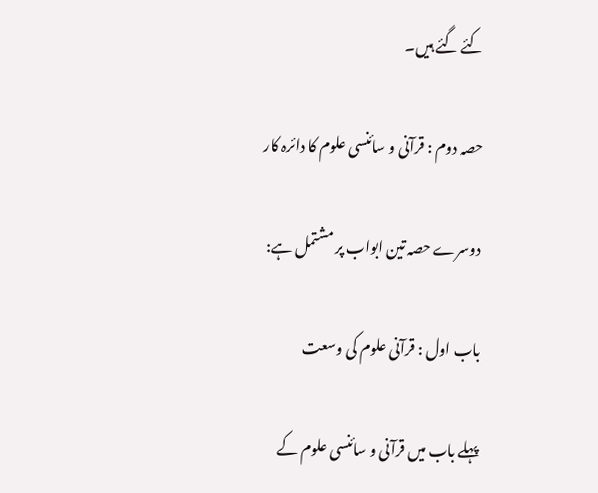کئے گئے ہیں۔

حصہ دوم : قرآنی و سائنسی علوم کا دائرہ کار

دوسرے حصہ تین ابواب پر مشتمل ہے:

باب اول : قرآنی علوم کی وسعت

پہلے باب میں قرآنی و سائنسی علوم کے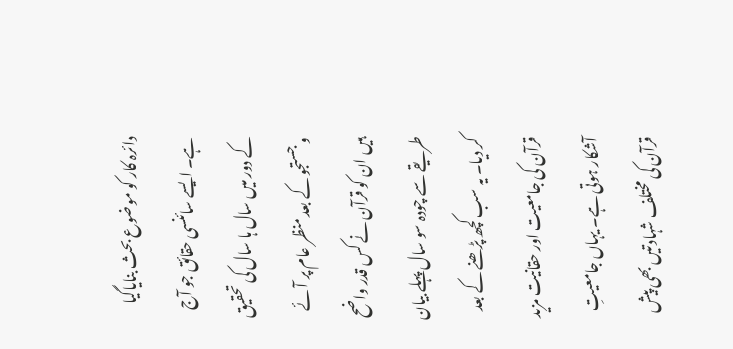دائرہ کار کو موضوع بحث بنایاگیا ہے۔ ایسے سائنسی حقائق جو آج کے دور میں سال ہا سال کی تحقیق و جستجو کے بعد منظر عام پر آئے ہیں ان کو قرآن نے کس قدر واضح طریقے سے چودہ سو سال پہلے بیان کر دیا۔ یہ سب کچھ پڑھنے کے بعد قرآن کی جامعیت اور حقانیت مزید آشکار ہوتی ہے۔ یہاں جامعیتِ قرآن کی مختلف شہادتیں بھی پیش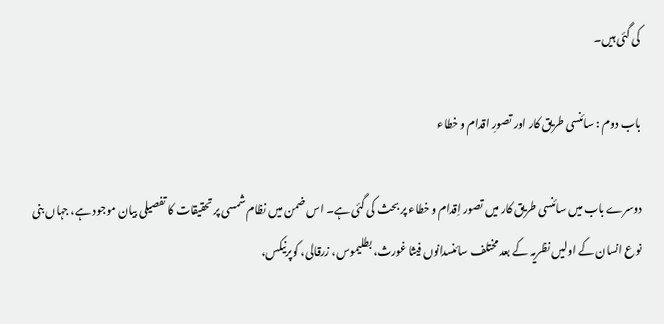کی گئی ہیں۔

باب دوم : سائنسی طریق کار اور تصورِ اقدام و خطاء

دوسرے باب میں سائنسی طریق کار میں تصور اِقدام و خطاء پر بحث کی گئی ہے۔ اس ضمن میں نظام شمسی پر تحقیقات کا تفصیلی بیان موجود ہے، جہاں بنی نوع انسان کے اولیں نظریہ کے بعد مختلف سائنسدانوں فیثا غورث، بطلیموس، زرقالی، کوپرنیکس،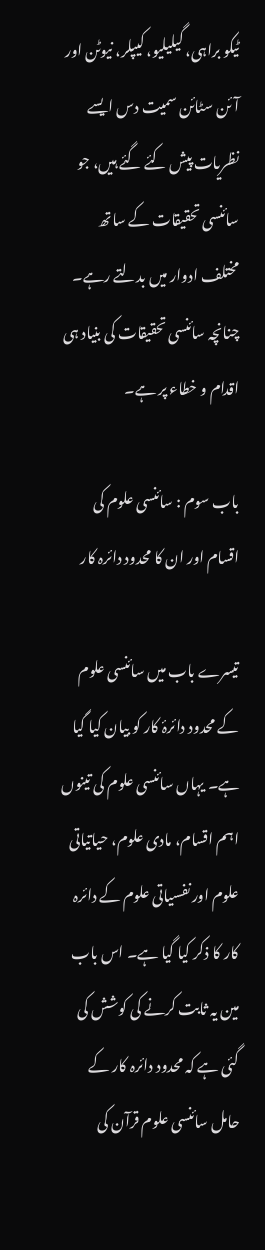ٹیکو براہی، گیلیلیو، کیپلر، نیوٹن اور آئن سٹائن سمیت دس ایسے نظریات پیش کئے گئے ہیں، جو سائنسی تحقیقات کے ساتھ مختلف ادوار میں بدلتے رہے۔ چنانچہ سائنسی تحقیقات کی بنیاد ہی اقدام و خطاء پر ہے۔

باب سوم : سائنسی علوم کی اقسام اور ان کا محدود دائرہ کار

تیسرے باب میں سائنسی علوم کے محدود دائرۂ کار کو بیان کیا گیا ہے۔ یہاں سائنسی علوم کی تینوں اہم اقسام، مادی علوم، حیاتیاتی علوم اور نفسیاتی علوم کے دائرہ کار کا ذکر کیا گیا ہے۔ اس باب مین یہ ثابت کرنے کی کوشش کی گئی ہے کہ محدود دائرہ کار کے حامل سائنسی علوم قرآن کی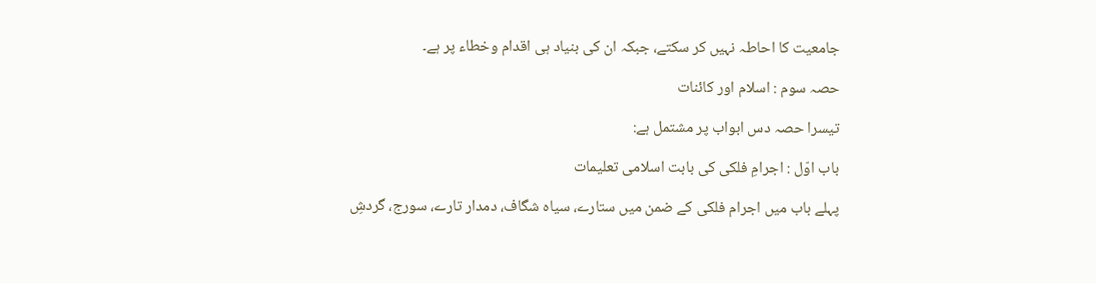جامعیت کا احاطہ نہیں کر سکتے، جبکہ ان کی بنیاد ہی اقدام وخطاء پر ہے۔

حصہ سوم : اسلام اور کائنات

تیسرا حصہ دس ابواب پر مشتمل ہے:

باب اوّل : اجرامِ فلکی کی بابت اسلامی تعلیمات

پہلے باب میں اجرام فلکی کے ضمن میں ستارے، سیاہ شگاف، دمدار تارے، سورج، گردشِ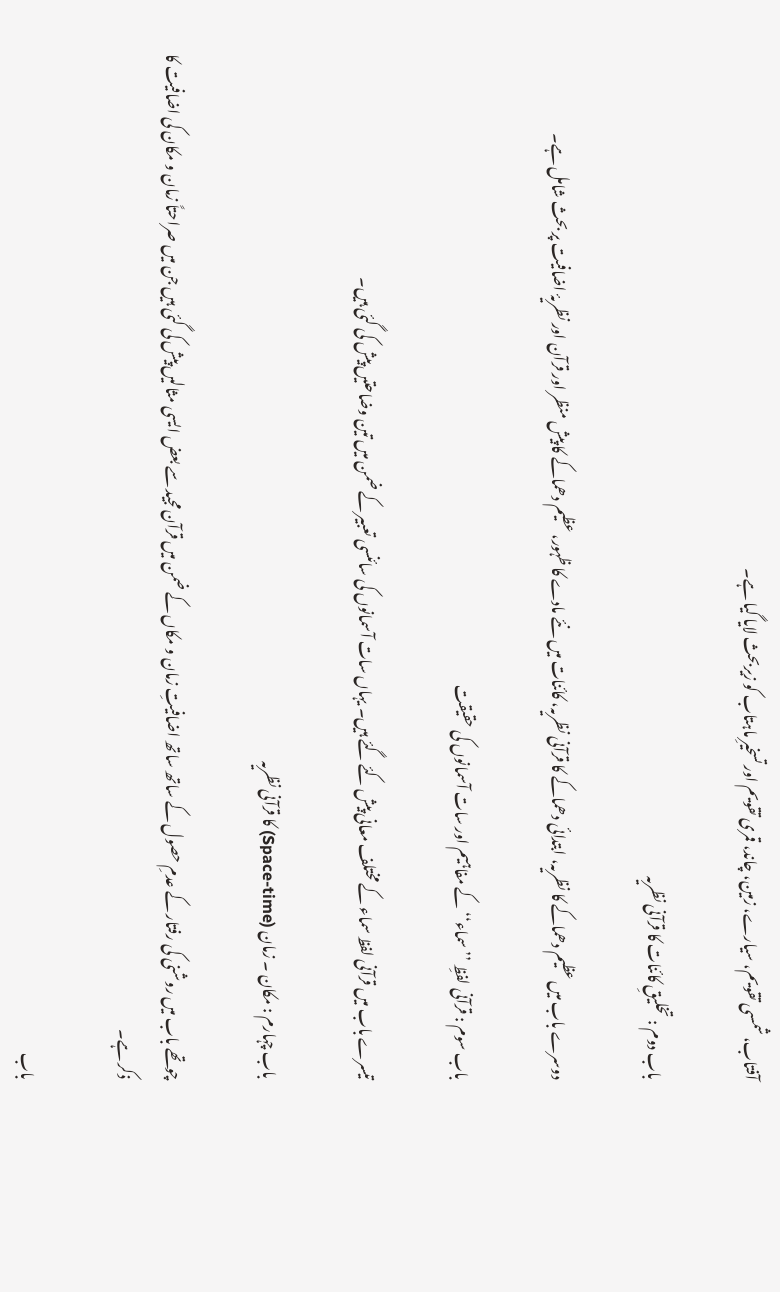آفتاب، شمسی تقویم، سیارے، زمین، چاند، قمری تقویم اور تسخیرِ ماہتاب کو زیربحث لایا گیا ہے۔

باب دوم : تخلیقِ کائنات کا قرآنی نظریہ

دوسرے باب میں عظیم دھماکے کا نظریہ، ابتدائی دھماکے کا قرآنی نظریہ، کائنات میں نئے مادے کا ظہور، عظیم دھماکے کا پیش منظر اور قرآن اور نظریۂ اضافیت پر بحث شامل ہے۔

باب سوم : قرآنی لفظِ ’’سماء‘‘ کے مفاہیم اور سات آسمانوں کی حقیقت

تیسرے باب میں قرآنی لفظ سماء کے مختلف معانی پیش کئے گئے ہیں۔ یہاں سات آسمانوں کی سائنسی تعبیر کے ضمن میں تین وضاحتیں پیش کی گئی ہیں۔

باب چہارم : مکان ۔ زمان (Space-time) کا قرآنی نظریہ

چوتھے باب میں روشنی کی رفتار کے عدمِ حصول کے ساتھ ساتھ اضافیتِ زمان و مکاں کے ضمن میں قرآن مجید سے بعض ایسی مثالیں پیش کی گئی ہیں جن میں صراحتاً زمان و مکان کی اضافیت کا ذکر ہے۔

باب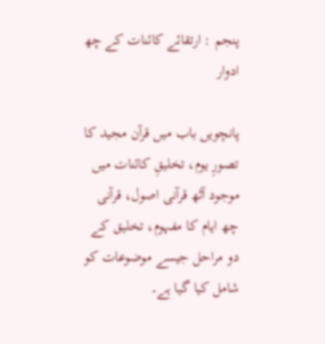پنجم : ارتقائے کائنات کے چھ ادوار

پانچویں باب میں قرآن مجید کا تصورِ یوم، تخلیقِ کائنات میں موجود آٹھ قرآنی اصول، قرآنی چھ ایام کا مفہوم، تخلیق کے دو مراحل جیسے موضوعات کو شامل کیا گیا ہے۔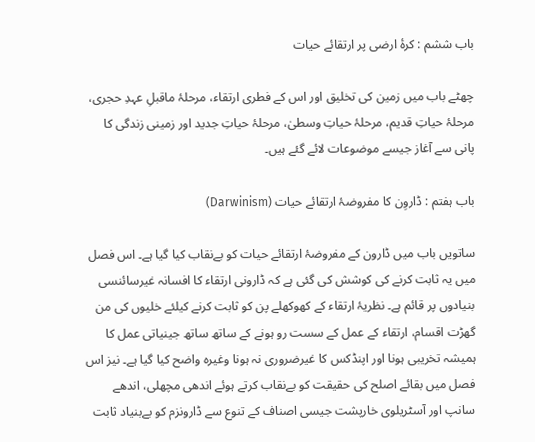باب ششم : کرۂ ارضی پر ارتقائے حیات

چھٹے باب میں زمین کی تخلیق اور اس کے فطری ارتقاء، مرحلۂ ماقبلِ عہدِ حجری، مرحلۂ حیاتِ قدیم، مرحلۂ حیاتِ وسطیٰ، مرحلۂ حیاتِ جدید اور زمینی زندگی کا پانی سے آغاز جیسے موضوعات لائے گئے ہیں۔

باب ہفتم : ڈاروِن کا مفروضۂ ارتقائے حیات (Darwinism)

ساتویں باب میں ڈارون کے مفروضۂ ارتقائے حیات کو بےنقاب کیا گیا ہے۔ اس فصل میں یہ ثابت کرنے کی کوشش کی گئی ہے کہ ڈارونی ارتقاء کا افسانہ غیرسائنسی بنیادوں پر قائم ہے۔ نظریۂ ارتقاء کے کھوکھلے پن کو ثابت کرنے کیلئے خلیوں کی من گھڑت اقسام، ارتقاء کے عمل کے سست رو ہونے کے ساتھ ساتھ جینیاتی عمل کا ہمیشہ تخریبی ہونا اور اپنڈکس کا غیرضروری نہ ہونا وغیرہ واضح کیا گیا ہے۔ نیز اس فصل میں بقائے اصلح کی حقیقت کو بےنقاب کرتے ہوئے اندھی مچھلی، اندھے سانپ اور آسٹریلوی خارپشت جیسی اصناف کے تنوع سے ڈارونزم کو بےبنیاد ثابت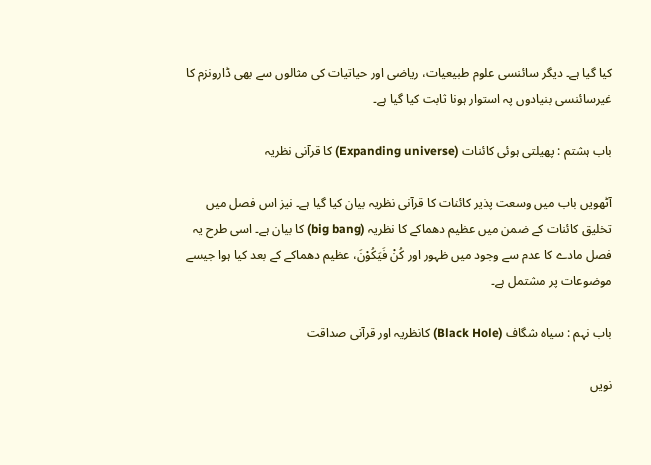کیا گیا ہے۔ دیگر سائنسی علوم طبیعیات، ریاضی اور حیاتیات کی مثالوں سے بھی ڈارونزم کا غیرسائنسی بنیادوں پہ استوار ہونا ثابت کیا گیا ہے۔

باب ہشتم : پھیلتی ہوئی کائنات (Expanding universe) کا قرآنی نظریہ

آٹھویں باب میں وسعت پذیر کائنات کا قرآنی نظریہ بیان کیا گیا ہے۔ نیز اس فصل میں تخلیق کائنات کے ضمن میں عظیم دھماکے کا نظریہ (big bang) کا بیان ہے۔ اسی طرح یہ فصل مادے کا عدم سے وجود میں ظہور اور کُنْ فَیَکُوْنَ، عظیم دھماکے کے بعد کیا ہوا جیسے موضوعات پر مشتمل ہے۔

باب نہم : سیاہ شگاف (Black Hole) کانظریہ اور قرآنی صداقت

نویں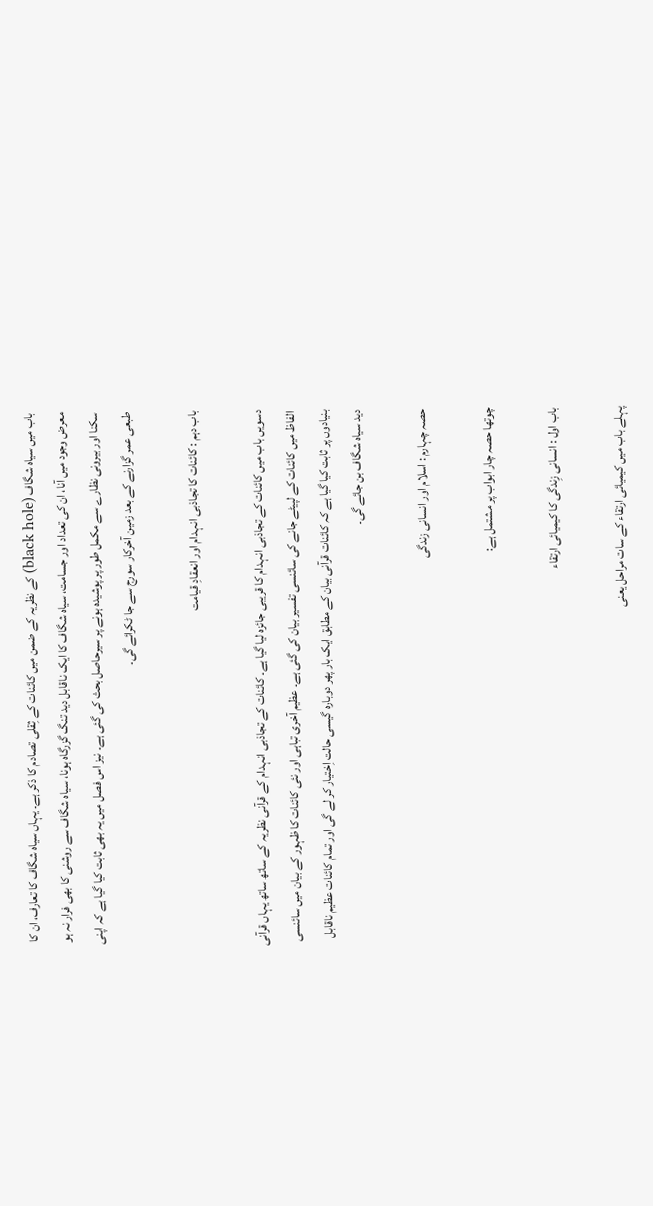باب میں سیاہ شگاف (black hole) کے نظریہ کے ضمن میں کائنات کے ثِقلی تصادم کا ذکر ہے۔ یہاں سیاہ شگاف کا تعارف، ان کا معرض وجود میں آنا، ان کی تعداد اور جسامت، سیاہ شگاف کا ایک ناقابل دید تنگ گزرگاہ ہونا، سیاہ شگاف سے روشنی کا بھی فرار نہ ہو سکنا اور بیرونی نظارے سے مکمل طور پر پوشیدہ ہونے پر سیرحاصل بحث کی گئی ہے۔ نیز اس فصل میں یہ بھی ثابت کیا گیا ہے کہ اپنی طبعی عمر گزارنے کے بعد زمین آخرکار سورج سے جا ٹکرائے گی۔

باب دہم : کائنات کا تجاذبی انہدام اور انعقادِ قیامت

دسویں باب میں کائنات کے تجاذبی انہدام کا قریبی جائزہ لیا گیا ہے۔ کائنات کے تجاذبی انہدام کے قرآنی نظریہ کے ساتھ ساتھ یہاں قرآنی الفاظ میں کائنات کے لپیٹے جانے کی سائنسی تفسیر بیان کی گئی ہے۔ عظیم آخری تباہی اور نئی کائنات کا ظہور کے بیان میں سائنسی بنیادوں پر ثابت کیا گیا ہے کہ کائنات قرآنی بیان کے مطابق ایک بار پھر دوبارہ گیسی حالت اِختیار کر لے گی اور تمام کائنات عظیم ناقابل دید سیاہ شگاف بن جائے گی۔

حصہ چہارم : اسلام اور انسانی زندگی

چوتھا حصہ چار ابواب پر مشتمل ہے:

باب اول : انسانی زِندگی کا کیمیائی ارتقاء

پہلے باب میں کیمیائی ارتقاء کے سات مراحل یعنی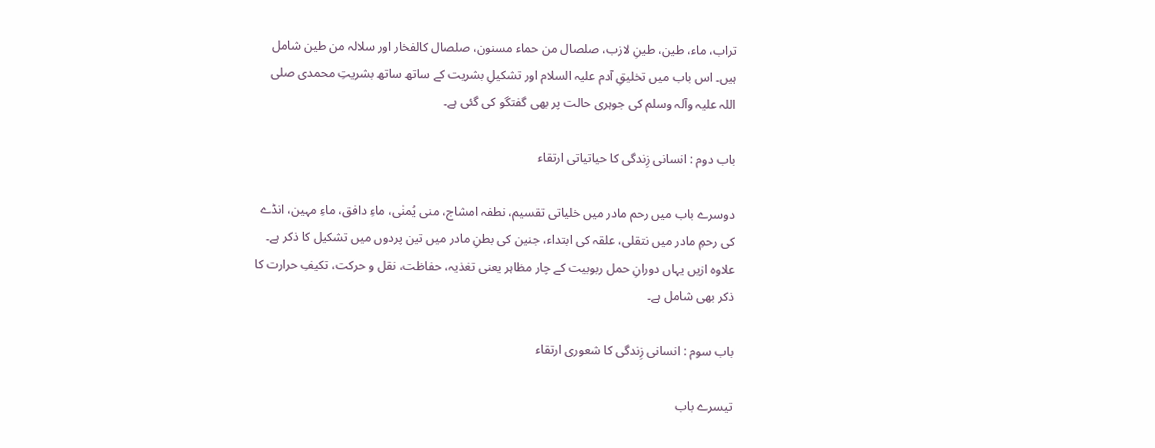تراب، ماء، طین، طینِ لازب، صلصال من حماء مسنون، صلصال کالفخار اور سلالہ من طین شامل ہیں۔ اس باب میں تخلیقِ آدم علیہ السلام اور تشکیلِ بشریت کے ساتھ ساتھ بشریتِ محمدی صلی اللہ علیہ وآلہ وسلم کی جوہری حالت پر بھی گفتگو کی گئی ہے۔

باب دوم : انسانی زِندگی کا حیاتیاتی ارتقاء

دوسرے باب میں رحم مادر میں خلیاتی تقسیم، نطفہ امشاج، منی یُمنٰی، ماءِ دافق، ماءِ مہین، انڈے کی رحمِ مادر میں نتقلی، علقہ کی ابتداء، جنین کی بطنِ مادر میں تین پردوں میں تشکیل کا ذکر ہے۔ علاوہ ازیں یہاں دورانِ حمل ربوبیت کے چار مظاہر یعنی تغذیہ، حفاظت، نقل و حرکت، تکیفِ حرارت کا ذکر بھی شامل ہے۔

باب سوم : انسانی زِندگی کا شعوری ارتقاء

تیسرے باب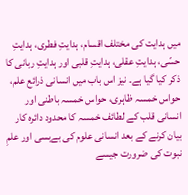میں ہدایت کی مختلف اقسام، ہدایتِ فطری، ہدایتِ حسّی، ہدایتِ عقلی، ہدایتِ قلبی اور ہدایتِ ربانی کا ذکر کیا گیا ہے۔ نیز اس باب میں انسانی ذرائع علم، حواس خمسہ ظاہری، حواس خمسہ باطنی اور انسانی قلب کے لطائف خمسہ کا محدود دائرہ کار بیان کرنے کے بعد انسانی علوم کی بےبسی اور علمِ نبوت کی ضرورت جیسے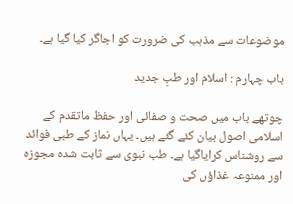موضوعات سے مذہب کی ضرورت کو اجاگر کیا گیا ہے۔

باب چہارم : اسلام اور طبِ جدید

چوتھے باب میں صحت و صفائی اور حفظ ماتقدم کے اسلامی اصول بیان کئے گئے ہیں۔ یہاں نماز کے طبی فوائد سے روشناس کرایاگیا ہے۔ طب نبوی سے ثابت شدہ مجوزہ اور ممنوعہ غذاؤں کی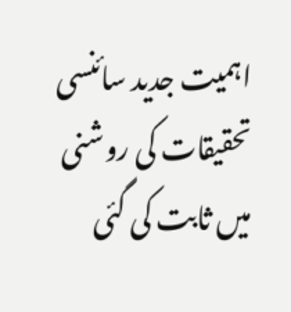اہمیت جدید سائنسی تحقیقات کی روشنی میں ثابت کی گئی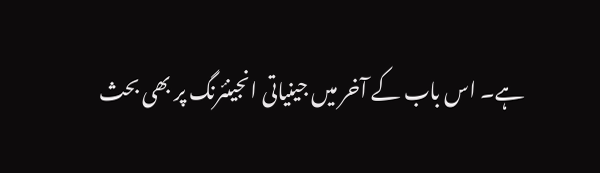ہے۔ اس باب کے آخر میں جینیاتی انجینئرنگ پر بھی بحث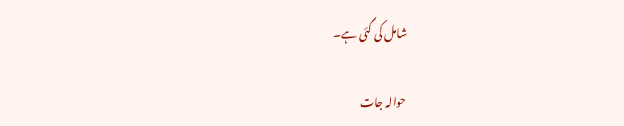شامل کی گئی ہے۔

حوالہ جات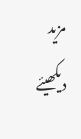مزید دیکھیئے